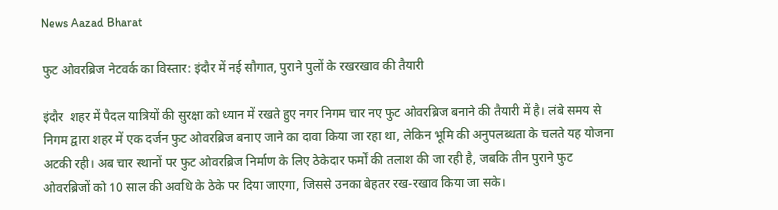News Aazad Bharat

फुट ओवरब्रिज नेटवर्क का विस्तार: इंदौर में नई सौगात, पुराने पुलों के रखरखाव की तैयारी

इंदौर  शहर में पैदल यात्रियों की सुरक्षा को ध्यान में रखते हुए नगर निगम चार नए फुट ओवरब्रिज बनाने की तैयारी में है। लंबे समय से निगम द्वारा शहर में एक दर्जन फुट ओवरब्रिज बनाए जाने का दावा किया जा रहा था, लेकिन भूमि की अनुपलब्धता के चलते यह योजना अटकी रही। अब चार स्थानों पर फुट ओवरब्रिज निर्माण के लिए ठेकेदार फर्मों की तलाश की जा रही है, जबकि तीन पुराने फुट ओवरब्रिजों को 10 साल की अवधि के ठेके पर दिया जाएगा, जिससे उनका बेहतर रख-रखाव किया जा सके।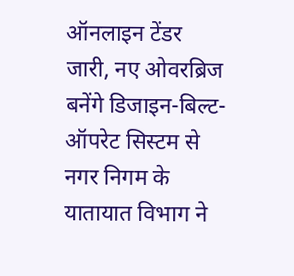ऑनलाइन टेंडर जारी, नए ओवरब्रिज बनेंगे डिजाइन-बिल्ट-ऑपरेट सिस्टम से नगर निगम के यातायात विभाग ने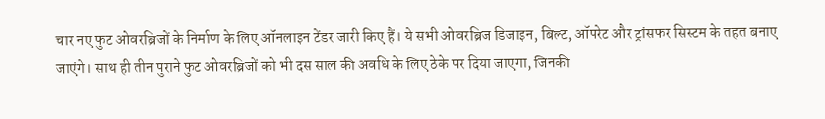चार नए फुट ओवरब्रिजों के निर्माण के लिए ऑनलाइन टेंडर जारी किए हैं। ये सभी ओवरब्रिज डिजाइन, बिल्ट, ऑपरेट और ट्रांसफर सिस्टम के तहत बनाए जाएंगे। साथ ही तीन पुराने फुट ओवरब्रिजों को भी दस साल की अवधि के लिए ठेके पर दिया जाएगा, जिनकी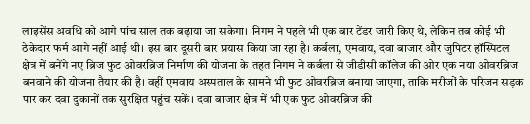लाइसेंस अवधि को आगे पांच साल तक बढ़ाया जा सकेगा। निगम ने पहले भी एक बार टेंडर जारी किए थे, लेकिन तब कोई भी ठेकेदार फर्म आगे नहीं आई थी। इस बार दूसरी बार प्रयास किया जा रहा है। कर्बला, एमवाय, दवा बाजार और जुपिटर हॉस्पिटल क्षेत्र में बनेंगे नए ब्रिज फुट ओवरब्रिज निर्माण की योजना के तहत निगम ने कर्बला से जीडीसी कॉलेज की ओर एक नया ओवरब्रिज बनवाने की योजना तैयार की है। वहीं एमवाय अस्पताल के सामने भी फुट ओवरब्रिज बनाया जाएगा, ताकि मरीजों के परिजन सड़क पार कर दवा दुकानों तक सुरक्षित पहुंच सकें। दवा बाजार क्षेत्र में भी एक फुट ओवरब्रिज की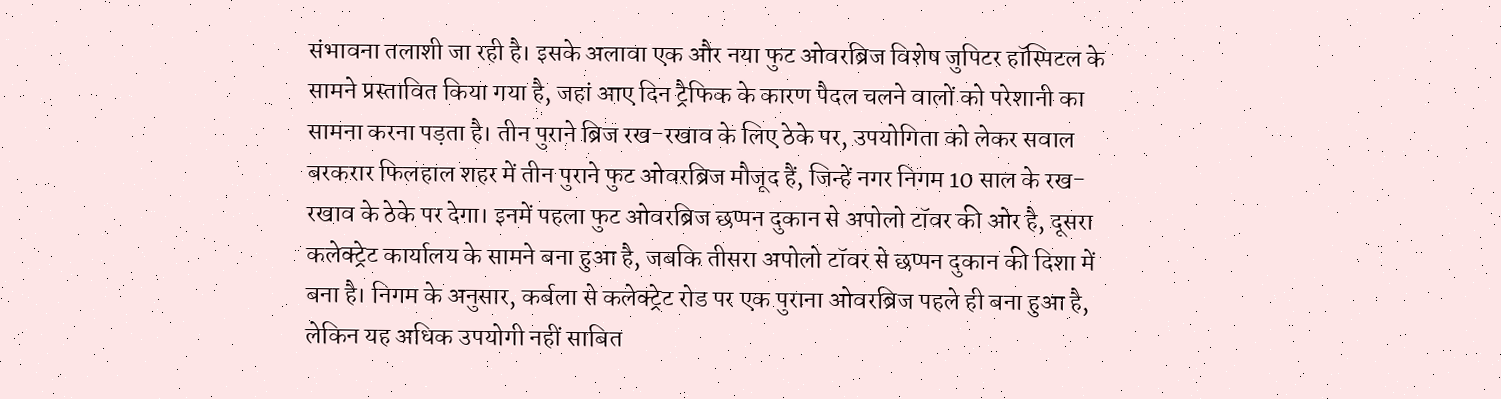संभावना तलाशी जा रही है। इसके अलावा एक और नया फुट ओवरब्रिज विशेष जुपिटर हॉस्पिटल के सामने प्रस्तावित किया गया है, जहां आए दिन ट्रैफिक के कारण पैदल चलने वालों को परेशानी का सामना करना पड़ता है। तीन पुराने ब्रिज रख-रखाव के लिए ठेके पर, उपयोगिता को लेकर सवाल बरकरार फिलहाल शहर में तीन पुराने फुट ओवरब्रिज मौजूद हैं, जिन्हें नगर निगम 10 साल के रख-रखाव के ठेके पर देगा। इनमें पहला फुट ओवरब्रिज छप्पन दुकान से अपोलो टॉवर की ओर है, दूसरा कलेक्ट्रेट कार्यालय के सामने बना हुआ है, जबकि तीसरा अपोलो टॉवर से छप्पन दुकान की दिशा में बना है। निगम के अनुसार, कर्बला से कलेक्ट्रेट रोड पर एक पुराना ओवरब्रिज पहले ही बना हुआ है, लेकिन यह अधिक उपयोगी नहीं साबित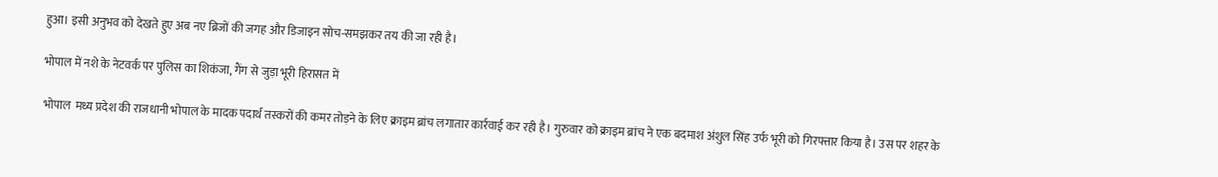हुआ। इसी अनुभव को देखते हुए अब नए ब्रिजों की जगह और डिजाइन सोच-समझकर तय की जा रही है।

भोपाल में नशे के नेटवर्क पर पुलिस का शिकंजा, गैंग से जुड़ा भूरी हिरासत में

भोपाल  मध्य प्रदेश की राजधानी भोपाल के मादक पदार्थ तस्करों की कमर तोड़ने के लिए क्राइम ब्रांच लगातार कार्रवाई कर रही है। गुरुवार को क्राइम ब्रांच ने एक बदमाश अंशुल सिंह उर्फ भूरी को गिरफ्तार किया है। उस पर शहर के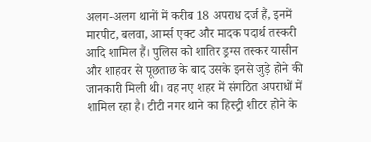अलग-अलग थानों में करीब 18 अपराध दर्ज हैं, इनमें मारपीट, बलवा, आर्म्स एक्ट और मादक पदार्थ तस्करी आदि शामिल हैं। पुलिस को शातिर ड्रग्स तस्कर यासीन और शाहवर से पूछताछ के बाद उसके इनसे जुड़े होने की जानकारी मिली थी। वह नए शहर में संगठित अपराधों में शामिल रहा है। टीटी नगर थाने का हिस्ट्री शीटर होने के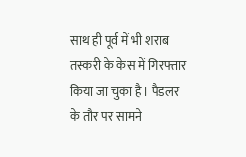साथ ही पूर्व में भी शराब तस्करी के केस में गिरफ्तार किया जा चुका है। पैडलर के तौर पर सामने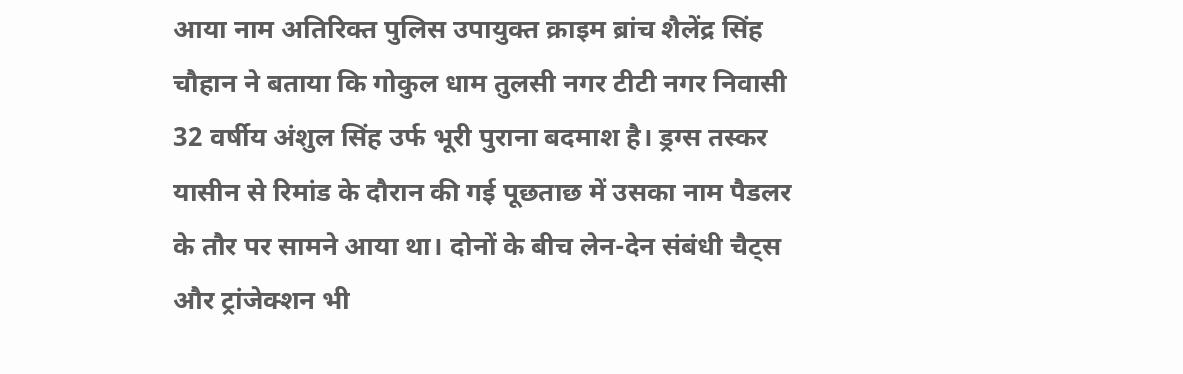आया नाम अतिरिक्त पुलिस उपायुक्त क्राइम ब्रांच शैलेंद्र सिंह चौहान ने बताया कि गोकुल धाम तुलसी नगर टीटी नगर निवासी 32 वर्षीय अंशुल सिंह उर्फ भूरी पुराना बदमाश है। ड्रग्स तस्कर यासीन से रिमांड के दौरान की गई पूछताछ में उसका नाम पैडलर के तौर पर सामने आया था। दोनों के बीच लेन-देन संबंधी चैट्स और ट्रांजेक्शन भी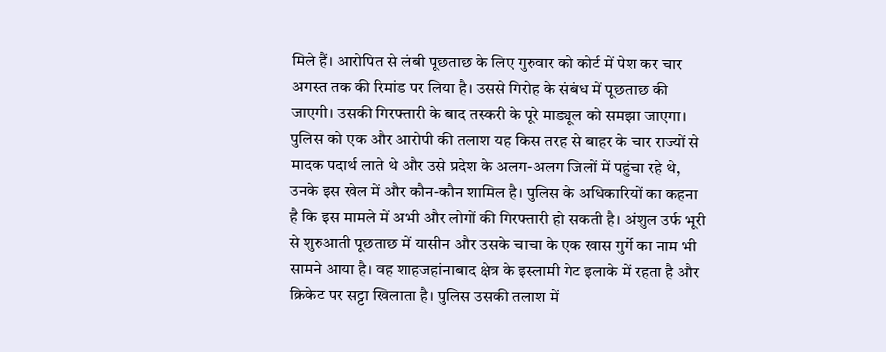मिले हैं। आरोपित से लंबी पूछताछ के लिए गुरुवार को कोर्ट में पेश कर चार अगस्त तक की रिमांड पर लिया है। उससे गिरोह के संबंध में पूछताछ की जाएगी। उसकी गिरफ्तारी के बाद तस्करी के पूरे माड्यूल को समझा जाएगा। पुलिस को एक और आरोपी की तलाश यह किस तरह से बाहर के चार राज्यों से मादक पदार्थ लाते थे और उसे प्रदेश के अलग-अलग जिलों में पहुंचा रहे थे, उनके इस खेल में और कौन-कौन शामिल है। पुलिस के अधिकारियों का कहना है कि इस मामले में अभी और लोगों की गिरफ्तारी हो सकती है। अंशुल उर्फ भूरी से शुरुआती पूछताछ में यासीन और उसके चाचा के एक खास गुर्गे का नाम भी सामने आया है। वह शाहजहांनाबाद क्षेत्र के इस्लामी गेट इलाके में रहता है और क्रिकेट पर सट्टा खिलाता है। पुलिस उसकी तलाश में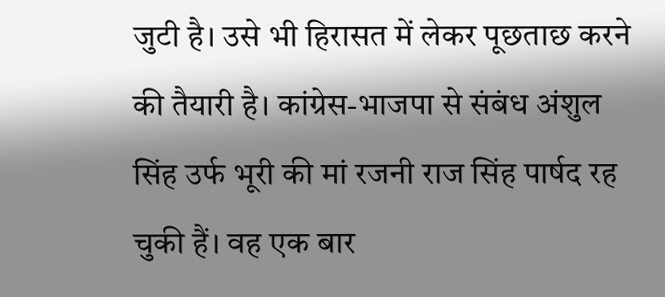जुटी है। उसे भी हिरासत में लेकर पूछताछ करने की तैयारी है। कांग्रेस-भाजपा से संबंध अंशुल सिंह उर्फ भूरी की मां रजनी राज सिंह पार्षद रह चुकी हैं। वह एक बार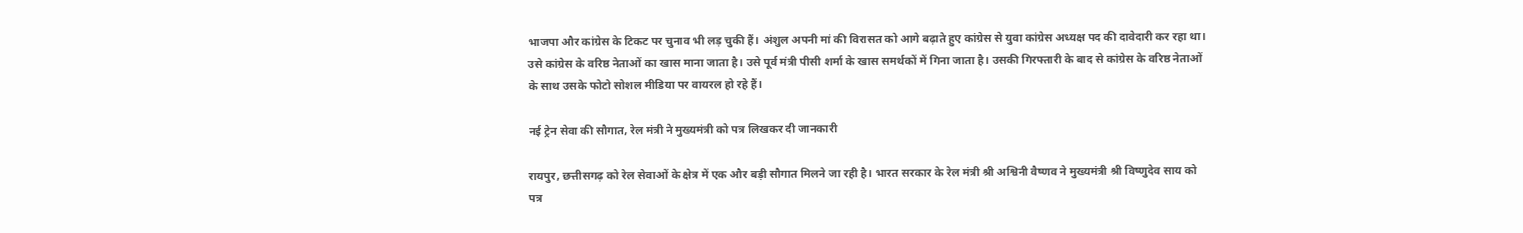भाजपा और कांग्रेस के टिकट पर चुनाव भी लड़ चुकी हैं। अंशुल अपनी मां की विरासत को आगे बढ़ाते हुए कांग्रेस से युवा कांग्रेस अध्यक्ष पद की दावेदारी कर रहा था। उसे कांग्रेस के वरिष्ठ नेताओं का खास माना जाता है। उसे पूर्व मंत्री पीसी शर्मा के खास समर्थकों में गिना जाता है। उसकी गिरफ्तारी के बाद से कांग्रेस के वरिष्ठ नेताओं के साथ उसके फोटो सोशल मीडिया पर वायरल हो रहे हैं।

नई ट्रेन सेवा की सौगात, रेल मंत्री ने मुख्यमंत्री को पत्र लिखकर दी जानकारी

रायपुर, छत्तीसगढ़ को रेल सेवाओं के क्षेत्र में एक और बड़ी सौगात मिलने जा रही है। भारत सरकार के रेल मंत्री श्री अश्विनी वैष्णव ने मुख्यमंत्री श्री विष्णुदेव साय को पत्र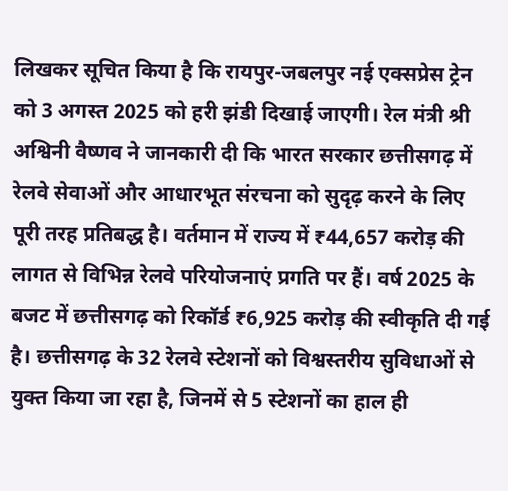लिखकर सूचित किया है कि रायपुर-जबलपुर नई एक्सप्रेस ट्रेन को 3 अगस्त 2025 को हरी झंडी दिखाई जाएगी। रेल मंत्री श्री अश्विनी वैष्णव ने जानकारी दी कि भारत सरकार छत्तीसगढ़ में रेलवे सेवाओं और आधारभूत संरचना को सुदृढ़ करने के लिए पूरी तरह प्रतिबद्ध है। वर्तमान में राज्य में ₹44,657 करोड़ की लागत से विभिन्न रेलवे परियोजनाएं प्रगति पर हैं। वर्ष 2025 के बजट में छत्तीसगढ़ को रिकॉर्ड ₹6,925 करोड़ की स्वीकृति दी गई है। छत्तीसगढ़ के 32 रेलवे स्टेशनों को विश्वस्तरीय सुविधाओं से युक्त किया जा रहा है, जिनमें से 5 स्टेशनों का हाल ही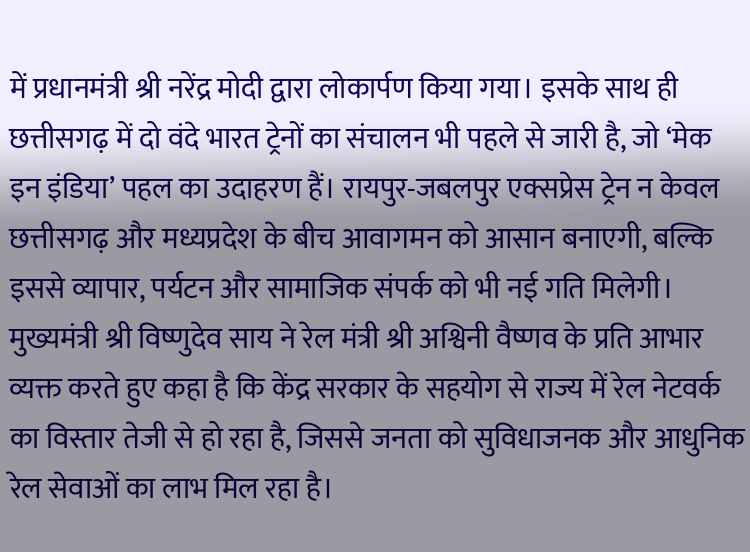में प्रधानमंत्री श्री नरेंद्र मोदी द्वारा लोकार्पण किया गया। इसके साथ ही छत्तीसगढ़ में दो वंदे भारत ट्रेनों का संचालन भी पहले से जारी है, जो ‘मेक इन इंडिया’ पहल का उदाहरण हैं। रायपुर-जबलपुर एक्सप्रेस ट्रेन न केवल छत्तीसगढ़ और मध्यप्रदेश के बीच आवागमन को आसान बनाएगी, बल्कि इससे व्यापार, पर्यटन और सामाजिक संपर्क को भी नई गति मिलेगी। मुख्यमंत्री श्री विष्णुदेव साय ने रेल मंत्री श्री अश्विनी वैष्णव के प्रति आभार व्यक्त करते हुए कहा है कि केंद्र सरकार के सहयोग से राज्य में रेल नेटवर्क का विस्तार तेजी से हो रहा है, जिससे जनता को सुविधाजनक और आधुनिक रेल सेवाओं का लाभ मिल रहा है।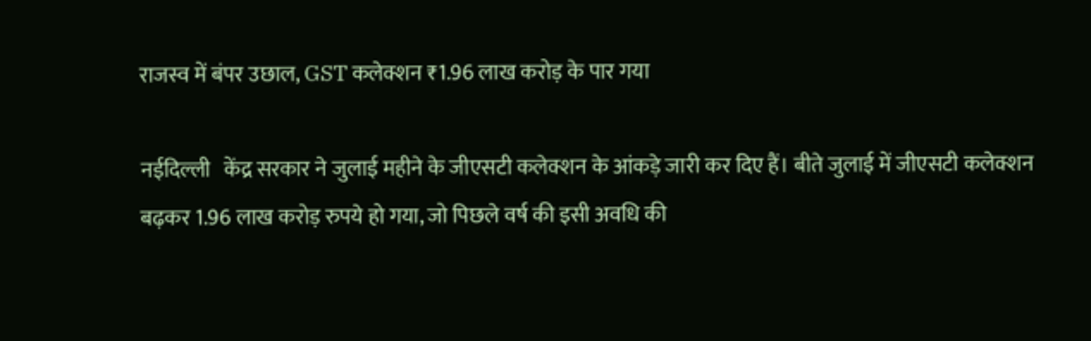राजस्व में बंपर उछाल, GST कलेक्शन ₹1.96 लाख करोड़ के पार गया

नईदिल्ली   केंद्र सरकार ने जुलाई महीने के जीएसटी कलेक्शन के आंकड़े जारी कर दिए हैं। बीते जुलाई में जीएसटी कलेक्शन बढ़कर 1.96 लाख करोड़ रुपये हो गया, जो पिछले वर्ष की इसी अवधि की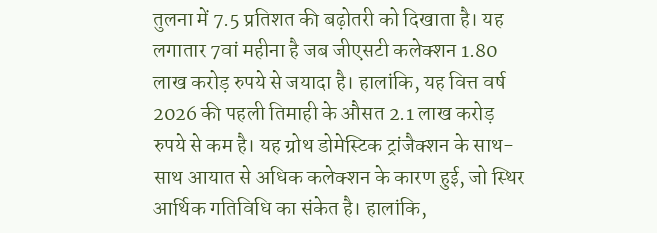तुलना में 7.5 प्रतिशत की बढ़ोतरी को दिखाता है। यह लगातार 7वां महीना है जब जीएसटी कलेक्शन 1.80 लाख करोड़ रुपये से जयादा है। हालांकि, यह वित्त वर्ष 2026 की पहली तिमाही के औसत 2.1 लाख करोड़ रुपये से कम है। यह ग्रोथ डोमेस्टिक ट्रांजैक्शन के साथ-साथ आयात से अधिक कलेक्शन के कारण हुई, जो स्थिर आर्थिक गतिविधि का संकेत है। हालांकि,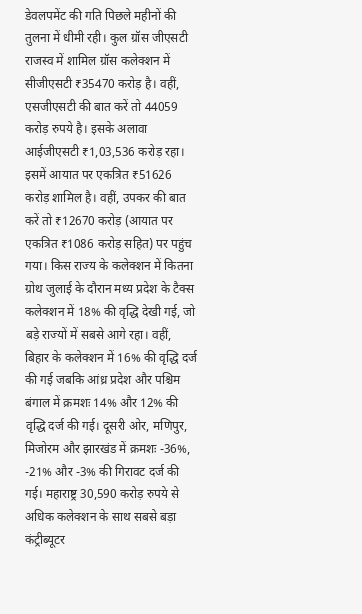डेवलपमेंट की गति पिछले महीनों की तुलना में धीमी रही। कुल ग्रॉस जीएसटी राजस्व में शामिल ग्रॉस कलेक्शन में सीजीएसटी ₹35470 करोड़ है। वहीं, एसजीएसटी की बात करें तो 44059 करोड़ रुपये है। इसके अलावा आईजीएसटी ₹1,03,536 करोड़ रहा। इसमें आयात पर एकत्रित ₹51626 करोड़ शामिल है। वहीं, उपकर की बात करें तो ₹12670 करोड़ (आयात पर एकत्रित ₹1086 करोड़ सहित) पर पहुंच गया। किस राज्य के कलेक्शन में कितना ग्रोथ जुलाई के दौरान मध्य प्रदेश के टैक्स कलेक्शन में 18% की वृद्धि देखी गई, जो बड़े राज्यों में सबसे आगे रहा। वहीं, बिहार के कलेक्शन में 16% की वृद्धि दर्ज की गई जबकि आंध्र प्रदेश और पश्चिम बंगाल में क्रमशः 14% और 12% की वृद्धि दर्ज की गई। दूसरी ओर, मणिपुर, मिजोरम और झारखंड में क्रमशः -36%, -21% और -3% की गिरावट दर्ज की गई। महाराष्ट्र 30,590 करोड़ रुपये से अधिक कलेक्शन के साथ सबसे बड़ा कंट्रीब्यूटर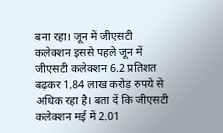बना रहा। जून में जीएसटी कलेक्शन इससे पहले जून में जीएसटी कलेक्शन 6.2 प्रतिशत बढ़कर 1.84 लाख करोड़ रुपये से अधिक रहा है। बता दें कि जीएसटी कलेक्शन मई में 2.01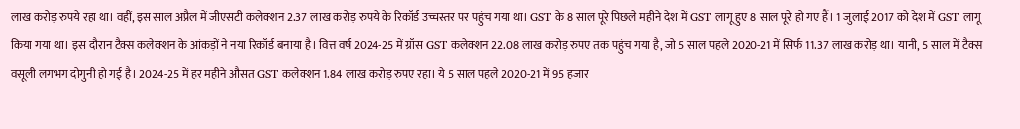लाख करोड़ रुपये रहा था। वहीं, इस साल अप्रैल में जीएसटी कलेक्शन 2.37 लाख करोड़ रुपये के रिकॉर्ड उच्चस्तर पर पहुंच गया था। GST के 8 साल पूरे पिछले महीने देश में GST लागू हुए 8 साल पूरे हो गए हैं। 1 जुलाई 2017 को देश में GST लागू किया गया था। इस दौरान टैक्स कलेक्शन के आंकड़ों ने नया रिकॉर्ड बनाया है। वित्त वर्ष 2024-25 में ग्रॉस GST कलेक्शन 22.08 लाख करोड़ रुपए तक पहुंच गया है, जो 5 साल पहले 2020-21 में सिर्फ 11.37 लाख करोड़ था। यानी, 5 साल में टैक्स वसूली लगभग दोगुनी हो गई है। 2024-25 में हर महीने औसत GST कलेक्शन 1.84 लाख करोड़ रुपए रहा। ये 5 साल पहले 2020-21 में 95 हजार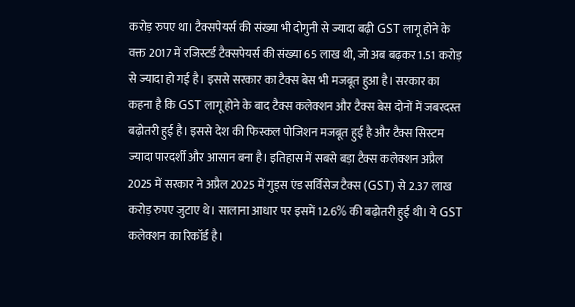करोड़ रुपए था। टैक्सपेयर्स की संख्या भी दोगुनी से ज्यादा बढ़ी GST लागू होने के वक्त 2017 में रजिस्टर्ड टैक्सपेयर्स की संख्या 65 लाख थी, जो अब बढ़कर 1.51 करोड़ से ज्यादा हो गई है। इससे सरकार का टैक्स बेस भी मजबूत हुआ है। सरकार का कहना है कि GST लागू होने के बाद टैक्स कलेक्शन और टैक्स बेस दोनों में जबरदस्त बढ़ोतरी हुई है। इससे देश की फिस्कल पोजिशन मजबूत हुई है और टैक्स सिस्टम ज्यादा पारदर्शी और आसान बना है। इतिहास में सबसे बड़ा टैक्स कलेक्शन अप्रैल 2025 में सरकार ने अप्रैल 2025 में गुड्स एंड सर्विसेज टैक्स (GST) से 2.37 लाख करोड़ रुपए जुटाए थे। सालाना आधार पर इसमें 12.6% की बढ़ोतरी हुई थी। ये GST कलेक्शन का रिकॉर्ड है।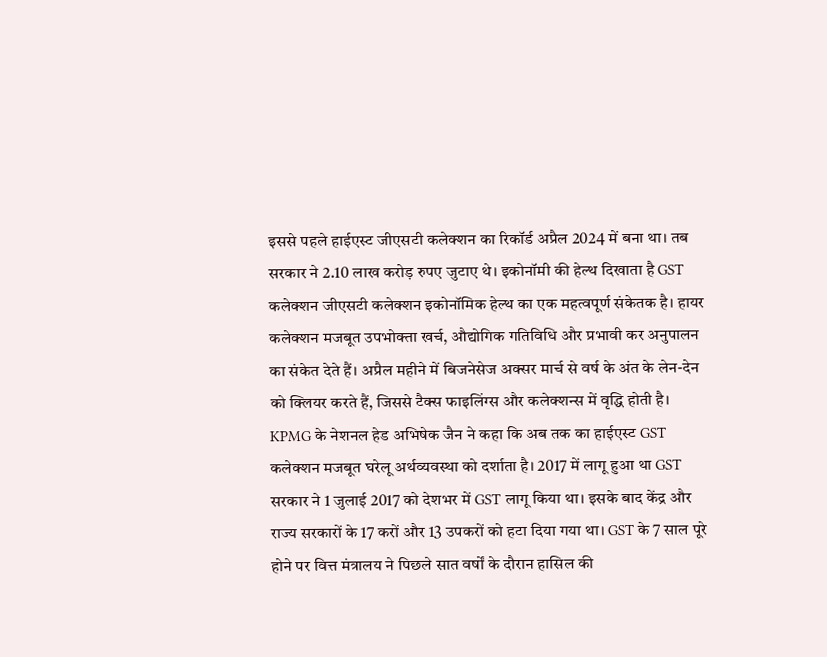इससे पहले हाईएस्ट जीएसटी कलेक्शन का रिकॉर्ड अप्रैल 2024 में बना था। तब सरकार ने 2.10 लाख करोड़ रुपए जुटाए थे। इकोनॉमी की हेल्थ दिखाता है GST कलेक्शन जीएसटी कलेक्शन इकोनॉमिक हेल्थ का एक महत्वपूर्ण संकेतक है। हायर कलेक्शन मजबूत उपभोक्ता खर्च, औद्योगिक गतिविधि और प्रभावी कर अनुपालन का संकेत देते हैं। अप्रैल महीने में बिजनेसेज अक्सर मार्च से वर्ष के अंत के लेन-देन को क्लियर करते हैं, जिससे टैक्स फाइलिंग्स और कलेक्शन्स में वृद्धि होती है। KPMG के नेशनल हेड अभिषेक जैन ने कहा कि अब तक का हाईएस्ट GST कलेक्शन मजबूत घरेलू अर्थव्यवस्था को दर्शाता है। 2017 में लागू हुआ था GST सरकार ने 1 जुलाई 2017 को देशभर में GST लागू किया था। इसके बाद केंद्र और राज्य सरकारों के 17 करों और 13 उपकरों को हटा दिया गया था। GST के 7 साल पूरे होने पर वित्त मंत्रालय ने पिछले सात वर्षों के दौरान हासिल की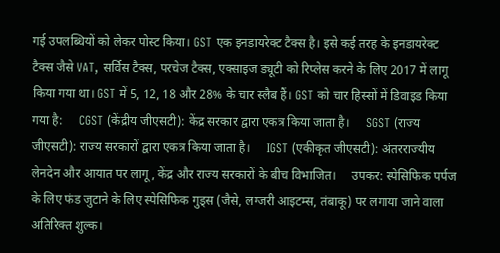गई उपलब्धियों को लेकर पोस्ट किया। GST एक इनडायरेक्ट टैक्स है। इसे कई तरह के इनडायरेक्ट टैक्स जैसे VAT, सर्विस टैक्स, परचेज टैक्स, एक्साइज ड्यूटी को रिप्लेस करने के लिए 2017 में लागू किया गया था। GST में 5, 12, 18 और 28% के चार स्लैब हैं। GST को चार हिस्सों में डिवाइड किया गया है:     CGST (केंद्रीय जीएसटी): केंद्र सरकार द्वारा एकत्र किया जाता है।     SGST (राज्य जीएसटी): राज्य सरकारों द्वारा एकत्र किया जाता है।     IGST (एकीकृत जीएसटी): अंतरराज्यीय लेनदेन और आयात पर लागू, केंद्र और राज्य सरकारों के बीच विभाजित।     उपकर: स्पेसिफिक पर्पज के लिए फंड जुटाने के लिए स्पेसिफिक गुड्स (जैसे, लग्जरी आइटम्स, तंबाकू) पर लगाया जाने वाला अतिरिक्त शुल्क।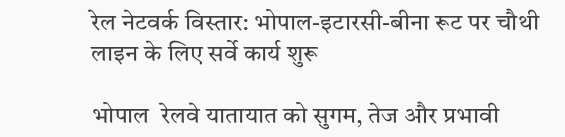रेल नेटवर्क विस्तार: भोपाल-इटारसी-बीना रूट पर चौथी लाइन के लिए सर्वे कार्य शुरू

भोपाल  रेलवे यातायात को सुगम, तेज और प्रभावी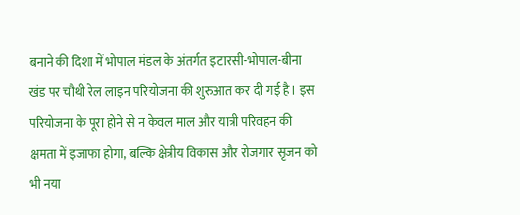बनाने की दिशा में भोपाल मंडल के अंतर्गत इटारसी-भोपाल-बीना खंड पर चौथी रेल लाइन परियोजना की शुरुआत कर दी गई है। इस परियोजना के पूरा होने से न केवल माल और यात्री परिवहन की क्षमता में इजाफा होगा, बल्कि क्षेत्रीय विकास और रोजगार सृजन को भी नया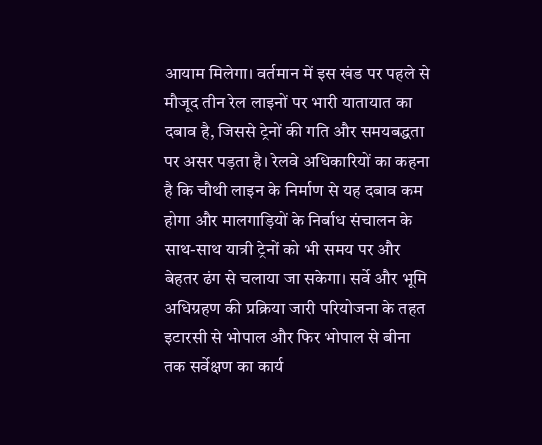आयाम मिलेगा। वर्तमान में इस खंड पर पहले से मौजूद तीन रेल लाइनों पर भारी यातायात का दबाव है, जिससे ट्रेनों की गति और समयबद्धता पर असर पड़ता है। रेलवे अधिकारियों का कहना है कि चौथी लाइन के निर्माण से यह दबाव कम होगा और मालगाड़ियों के निर्बाध संचालन के साथ-साथ यात्री ट्रेनों को भी समय पर और बेहतर ढंग से चलाया जा सकेगा। सर्वे और भूमि अधिग्रहण की प्रक्रिया जारी परियोजना के तहत इटारसी से भोपाल और फिर भोपाल से बीना तक सर्वेक्षण का कार्य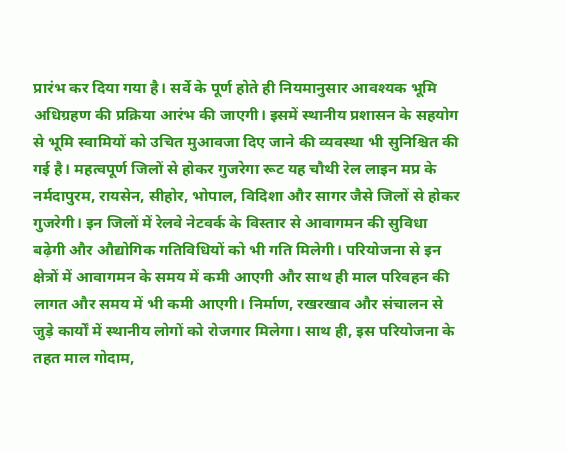प्रारंभ कर दिया गया है। सर्वे के पूर्ण होते ही नियमानुसार आवश्यक भूमि अधिग्रहण की प्रक्रिया आरंभ की जाएगी। इसमें स्थानीय प्रशासन के सहयोग से भूमि स्वामियों को उचित मुआवजा दिए जाने की व्यवस्था भी सुनिश्चित की गई है। महत्वपूर्ण जिलों से होकर गुजरेगा रूट यह चौथी रेल लाइन मप्र के नर्मदापुरम, रायसेन, सीहोर, भोपाल, विदिशा और सागर जैसे जिलों से होकर गुजरेगी। इन जिलों में रेलवे नेटवर्क के विस्तार से आवागमन की सुविधा बढ़ेगी और औद्योगिक गतिविधियों को भी गति मिलेगी। परियोजना से इन क्षेत्रों में आवागमन के समय में कमी आएगी और साथ ही माल परिवहन की लागत और समय में भी कमी आएगी। निर्माण, रखरखाव और संचालन से जुड़े कार्यों में स्थानीय लोगों को रोजगार मिलेगा। साथ ही, इस परियोजना के तहत माल गोदाम,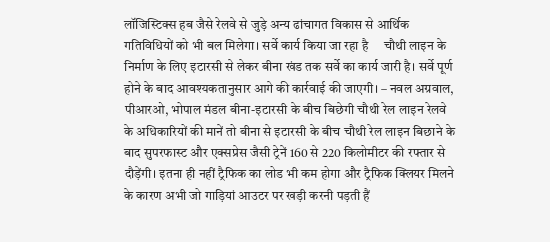लॉजिस्टिक्स हब जैसे रेलवे से जुड़े अन्य ढांचागत विकास से आर्थिक गतिविधियों को भी बल मिलेगा। सर्वे कार्य किया जा रहा है     चौथी लाइन के निर्माण के लिए इटारसी से लेकर बीना खंड तक सर्वे का कार्य जारी है। सर्वे पूर्ण होने के बाद आवश्यकतानुसार आगे की कार्रवाई की जाएगी। – नवल अग्रवाल, पीआरओ, भोपाल मंडल बीना-इटारसी के बीच बिछेगी चौथी रेल लाइन रेलवे के अधिकारियों की मानें तो बीना से इटारसी के बीच चौथी रेल लाइन बिछाने के बाद सुपरफास्ट और एक्सप्रेस जैसी ट्रेनें 160 से 220 किलोमीटर की रफ्तार से दौड़ेंगी। इतना ही नहीं ट्रैफिक का लोड भी कम होगा और ट्रैफिक क्लियर मिलने के कारण अभी जो गाड़ियां आउटर पर खड़ी करनी पड़ती हैं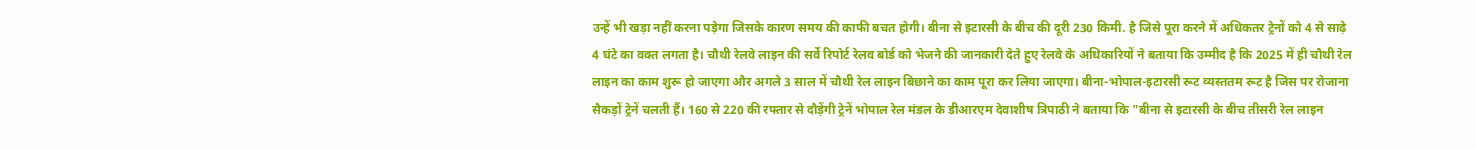उन्हें भी खड़ा नहीं करना पड़ेगा जिसके कारण समय की काफी बचत होगी। बीना से इटारसी के बीच की दूरी 230 किमी. है जिसे पूरा करने में अधिकतर ट्रेनों को 4 से साढ़े 4 घंटे का वक्त लगता है। चौथी रेलवे लाइन की सर्वे रिपोर्ट रेलव बोर्ड को भेजने की जानकारी देते हुए रेलवे के अधिकारियों ने बताया कि उम्मीद है कि 2025 में ही चौथी रेल लाइन का काम शुरू हो जाएगा और अगले 3 साल में चौथी रेल लाइन बिछाने का काम पूरा कर लिया जाएगा। बीना-भोपाल-इटारसी रूट व्यस्ततम रूट है जिस पर रोजाना सैकड़ों ट्रेनें चलती हैं। 160 से 220 की रफ्तार से दौड़ेंगी ट्रेनें भोपाल रेल मंडल के डीआरएम देवाशीष त्रिपाठी ने बताया कि "बीना से इटारसी के बीच तीसरी रेल लाइन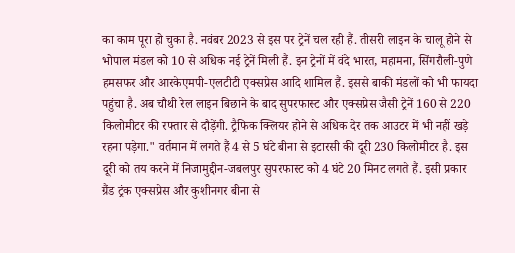का काम पूरा हो चुका है. नवंबर 2023 से इस पर ट्रेनें चल रही हैं. तीसरी लाइन के चालू होने से भोपाल मंडल को 10 से अधिक नई ट्रेनें मिली हैं. इन ट्रेनों में वंदे भारत, महामना, सिंगरौली-पुणे हमसफर और आरकेएमपी-एलटीटी एक्सप्रेस आदि शामिल हैं. इससे बाकी मंडलों को भी फायदा पहुंचा है. अब चौथी रेल लाइन बिछाने के बाद सुपरफास्ट और एक्सप्रेस जैसी ट्रेनें 160 से 220 किलोमीटर की रफ्तार से दौड़ेंगी. ट्रैफिक क्लियर होने से अधिक देर तक आउटर में भी नहीं खड़े रहना पड़ेगा." वर्तमान में लगते हैं 4 से 5 घंटे बीना से इटारसी की दूरी 230 किलोमीटर है. इस दूरी को तय करने में निजामुद्दीन-जबलपुर सुपरफास्ट को 4 घंटे 20 मिनट लगते हैं. इसी प्रकार ग्रैंड ट्रंक एक्सप्रेस और कुशीनगर बीना से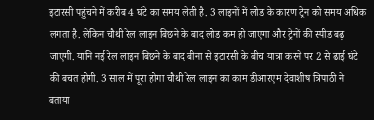इटारसी पहुंचने में करीब 4 घंटे का समय लेती है. 3 लाइनों में लोड के कारण ट्रेन को समय अधिक लगता है. लेकिन चौथी रेल लाइन बिछने के बाद लोड कम हो जाएगा और ट्रेनों की स्पीड बढ़ जाएगी. यानि नई रेल लाइन बिछने के बाद बीना से इटारसी के बीच यात्रा करने पर 2 से ढाई घंटे की बचत होगी. 3 साल में पूरा होगा चौथी रेल लाइन का काम डीआरएम देवाशीष त्रिपाठी ने बताया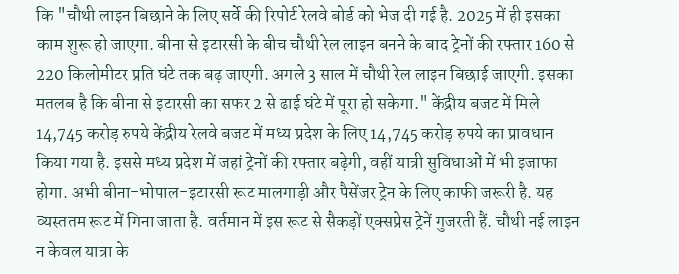कि "चौथी लाइन बिछाने के लिए सर्वे की रिपोर्ट रेलवे बोर्ड को भेज दी गई है. 2025 में ही इसका काम शुरू हो जाएगा. बीना से इटारसी के बीच चौथी रेल लाइन बनने के बाद ट्रेनों की रफ्तार 160 से 220 किलोमीटर प्रति घंटे तक बढ़ जाएगी. अगले 3 साल में चौथी रेल लाइन बिछाई जाएगी. इसका मतलब है कि बीना से इटारसी का सफर 2 से ढाई घंटे में पूरा हो सकेगा." केंद्रीय बजट में मिले 14,745 करोड़ रुपये केंद्रीय रेलवे बजट में मध्य प्रदेश के लिए 14,745 करोड़ रुपये का प्रावधान किया गया है. इससे मध्य प्रदेश में जहां ट्रेनों की रफ्तार बढ़ेगी, वहीं यात्री सुविधाओं में भी इजाफा होगा. अभी बीना-भोपाल-इटारसी रूट मालगाड़ी और पैसेंजर ट्रेन के लिए काफी जरूरी है. यह व्यस्ततम रूट में गिना जाता है. वर्तमान में इस रूट से सैकड़ों एक्सप्रेस ट्रेनें गुजरती हैं. चौथी नई लाइन न केवल यात्रा के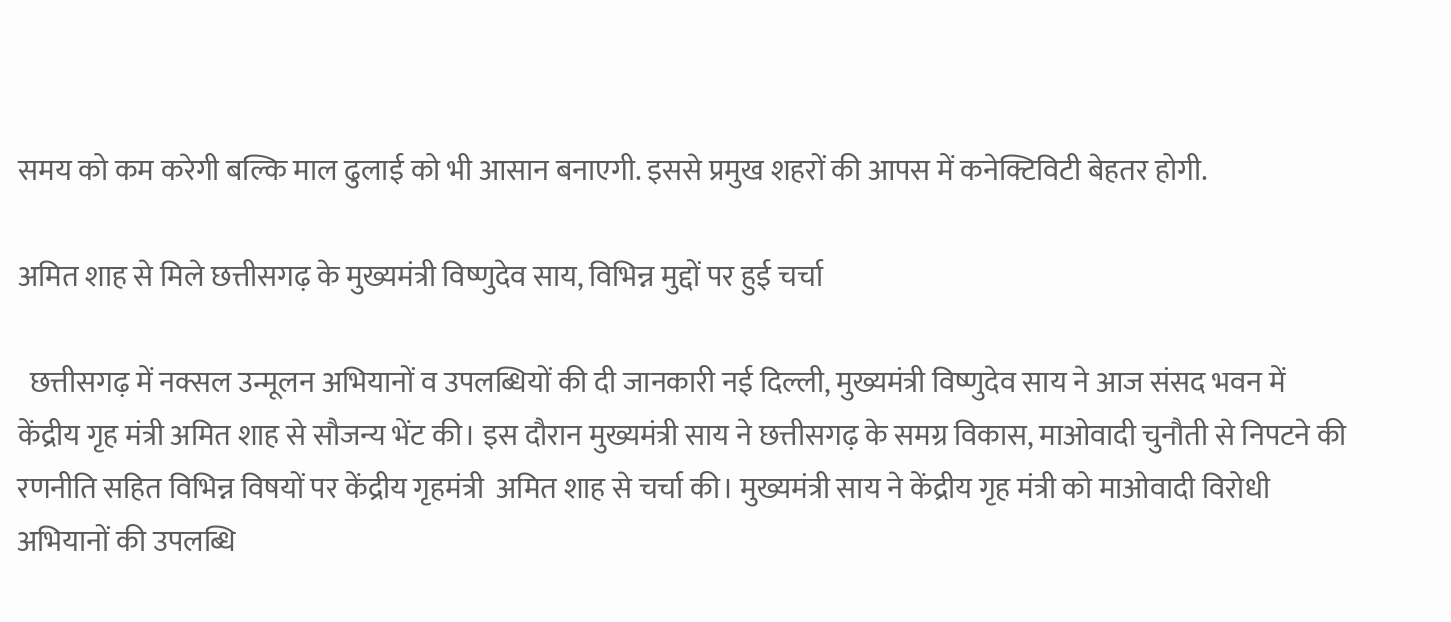समय को कम करेगी बल्कि माल ढुलाई को भी आसान बनाएगी. इससे प्रमुख शहरों की आपस में कनेक्टिविटी बेहतर होगी.

अमित शाह से मिले छत्तीसगढ़ के मुख्यमंत्री विष्णुदेव साय, विभिन्न मुद्दों पर हुई चर्चा

  छत्तीसगढ़ में नक्सल उन्मूलन अभियानों व उपलब्धियों की दी जानकारी नई दिल्ली, मुख्यमंत्री विष्णुदेव साय ने आज संसद भवन में केंद्रीय गृह मंत्री अमित शाह से सौजन्य भेंट की। इस दौरान मुख्यमंत्री साय ने छत्तीसगढ़ के समग्र विकास, माओवादी चुनौती से निपटने की रणनीति सहित विभिन्न विषयों पर केंद्रीय गृहमंत्री  अमित शाह से चर्चा की। मुख्यमंत्री साय ने केंद्रीय गृह मंत्री को माओवादी विरोधी अभियानों की उपलब्धि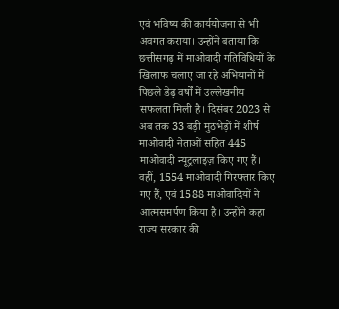एवं भविष्य की कार्ययोजना से भी अवगत कराया। उन्होंने बताया कि छत्तीसगढ़ में माओवादी गतिविधियों के खिलाफ चलाए जा रहे अभियानों में पिछले डेढ़ वर्षों में उल्लेखनीय सफलता मिली है। दिसंबर 2023 से अब तक 33 बड़ी मुठभेड़ों में शीर्ष माओवादी नेताओं सहित 445 माओवादी न्यूट्रलाइज़ किए गए हैं। वहीं, 1554 माओवादी गिरफ्तार किए गए हैं, एवं 1588 माओवादियों ने आत्मसमर्पण किया है। उन्होंने कहा राज्य सरकार की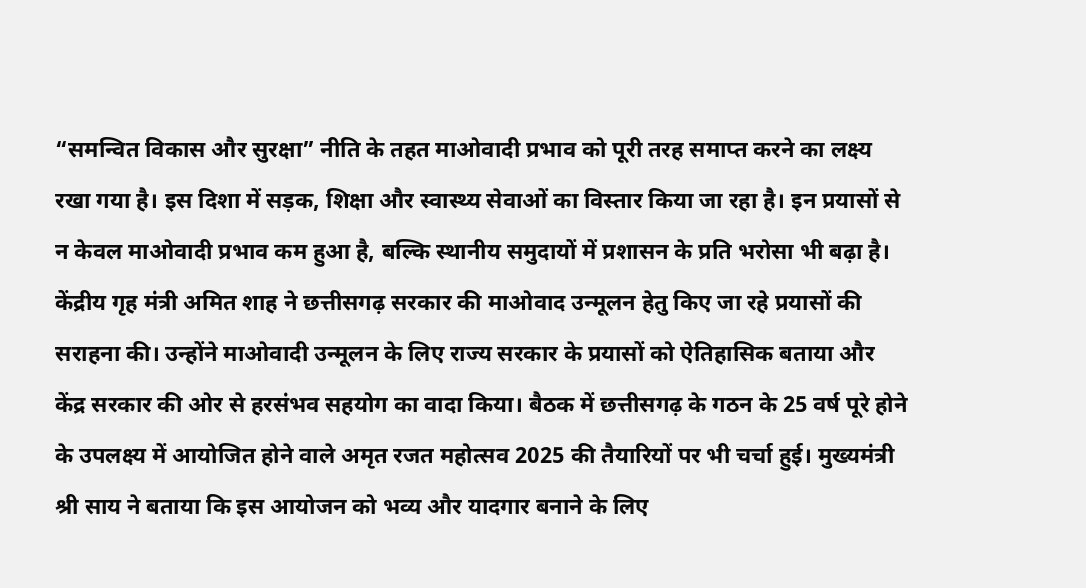“समन्वित विकास और सुरक्षा” नीति के तहत माओवादी प्रभाव को पूरी तरह समाप्त करने का लक्ष्य रखा गया है। इस दिशा में सड़क, शिक्षा और स्वास्थ्य सेवाओं का विस्तार किया जा रहा है। इन प्रयासों से न केवल माओवादी प्रभाव कम हुआ है, बल्कि स्थानीय समुदायों में प्रशासन के प्रति भरोसा भी बढ़ा है। केंद्रीय गृह मंत्री अमित शाह ने छत्तीसगढ़ सरकार की माओवाद उन्मूलन हेतु किए जा रहे प्रयासों की सराहना की। उन्होंने माओवादी उन्मूलन के लिए राज्य सरकार के प्रयासों को ऐतिहासिक बताया और केंद्र सरकार की ओर से हरसंभव सहयोग का वादा किया। बैठक में छत्तीसगढ़ के गठन के 25 वर्ष पूरे होने के उपलक्ष्य में आयोजित होने वाले अमृत रजत महोत्सव 2025 की तैयारियों पर भी चर्चा हुई। मुख्यमंत्री श्री साय ने बताया कि इस आयोजन को भव्य और यादगार बनाने के लिए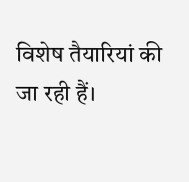विशेष तैयारियां की जा रही हैं।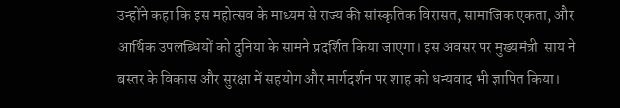उन्होंने कहा कि इस महोत्सव के माध्यम से राज्य की सांस्कृतिक विरासत, सामाजिक एकता, और आर्थिक उपलब्धियों को दुनिया के सामने प्रदर्शित किया जाएगा। इस अवसर पर मुख्यमंत्री  साय ने बस्तर के विकास और सुरक्षा में सहयोग और मार्गदर्शन पर शाह को धन्यवाद भी ज्ञापित किया।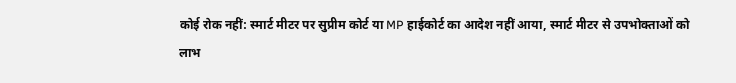कोई रोक नहीं: स्मार्ट मीटर पर सुप्रीम कोर्ट या MP हाईकोर्ट का आदेश नहीं आया, स्मार्ट मीटर से उपभोक्ताओं को लाभ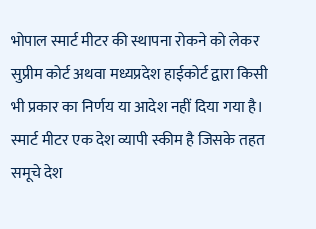भोपाल स्मार्ट मीटर की स्थापना रोकने को लेकर सुप्रीम कोर्ट अथवा मध्यप्रदेश हाईकोर्ट द्वारा किसी भी प्रकार का निर्णय या आदेश नहीं दिया गया है। स्मार्ट मीटर एक देश व्यापी स्कीम है जिसके तहत समूचे देश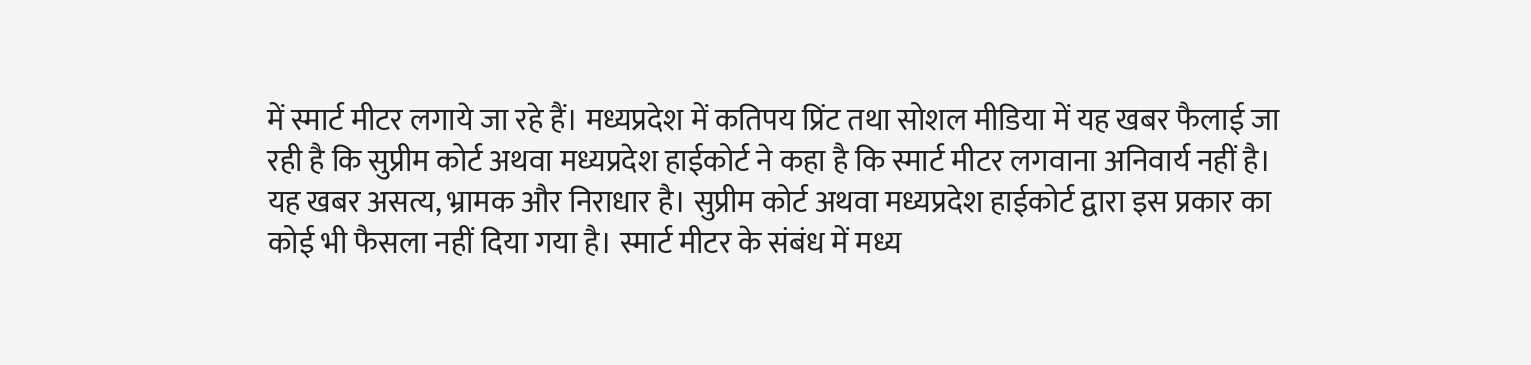में स्मार्ट मीटर लगाये जा रहे हैं। मध्यप्रदेश में कतिपय प्रिंट तथा सोशल मीडिया में यह खबर फैलाई जा रही है कि सुप्रीम कोर्ट अथवा मध्यप्रदेश हाईकोर्ट ने कहा है कि स्मार्ट मीटर लगवाना अनिवार्य नहीं है। यह खबर असत्य, भ्रामक और निराधार है। सुप्रीम कोर्ट अथवा मध्यप्रदेश हाईकोर्ट द्वारा इस प्रकार का कोई भी फैसला नहीं दिया गया है। स्मार्ट मीटर के संबंध में मध्य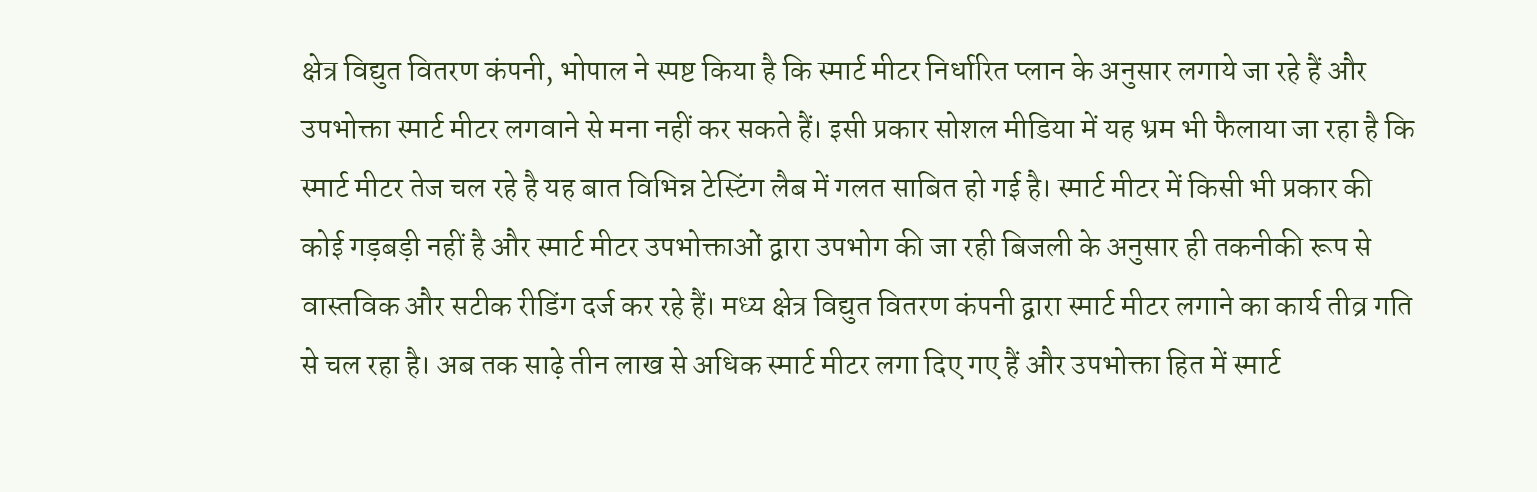क्षेत्र विद्युत वितरण कंपनी, भोपाल ने स्पष्ट किया है कि स्मार्ट मीटर निर्धारित प्लान के अनुसार लगाये जा रहे हैं और उपभोक्ता स्मार्ट मीटर लगवाने से मना नहीं कर सकते हैं। इसी प्रकार सोशल मीडिया में यह भ्रम भी फैलाया जा रहा है कि स्मार्ट मीटर तेज चल रहे है यह बात विभिन्न टेस्टिंग लैब में गलत साबित हो गई है। स्मार्ट मीटर में किसी भी प्रकार की कोई गड़बड़ी नहीं है और स्मार्ट मीटर उपभोक्ताओं द्वारा उपभोग की जा रही बिजली के अनुसार ही तकनीकी रूप से वास्तविक और सटीक रीडिंग दर्ज कर रहे हैं। मध्य क्षेत्र विद्युत वितरण कंपनी द्वारा स्मार्ट मीटर लगाने का कार्य तीव्र गति से चल रहा है। अब तक साढ़े तीन लाख से अधिक स्मार्ट मीटर लगा दिए गए हैं और उपभोक्ता हित में स्मार्ट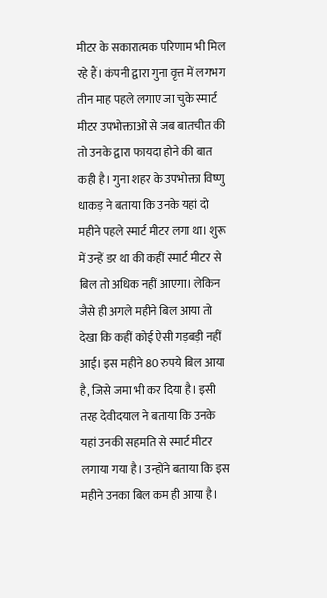मीटर के सकारात्मक परिणाम भी मिल रहे हैं। कंपनी द्वारा गुना वृत्त में लगभग तीन माह पहले लगाए जा चुके स्मार्ट मीटर उपभोक्ताओं से जब बातचीत की तो उनके द्वारा फायदा होने की बात कही है। गुना शहर के उपभोक्ता विष्णु धाकड़ ने बताया कि उनके यहां दो महीने पहले स्मार्ट मीटर लगा था। शुरू में उन्हें डर था की कहीं स्मार्ट मीटर से बिल तो अधिक नहीं आएगा। लेकिन जैसे ही अगले महीने बिल आया तो देखा कि कहीं कोई ऐसी गड़बड़ी नहीं आई। इस महीने 80 रुपये बिल आया है, जिसे जमा भी कर दिया है। इसी तरह देवीदयाल ने बताया कि उनके यहां उनकी सहमति से स्मार्ट मीटर लगाया गया है। उन्होंने बताया कि इस महीने उनका बिल कम ही आया है।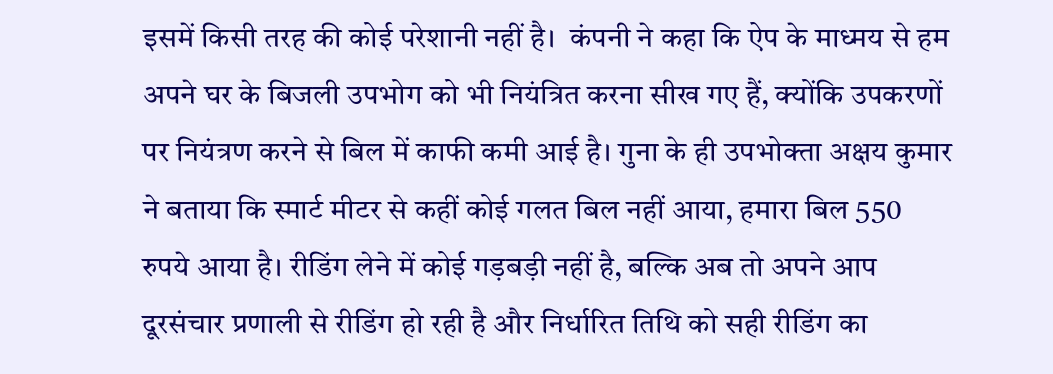इसमें किसी तरह की कोई परेशानी नहीं है।  कंपनी ने कहा कि ऐप के माध्मय से हम अपने घर के बिजली उपभोग को भी नियंत्रित करना सीख गए हैं, क्योंकि उपकरणों पर नियंत्रण करने से बिल में काफी कमी आई है। गुना के ही उपभोक्ता अक्षय कुमार ने बताया कि स्मार्ट मीटर से कहीं कोई गलत बिल नहीं आया, हमारा बिल 550 रुपये आया है। रीडिंग लेने में कोई गड़बड़ी नहीं है, बल्कि अब तो अपने आप दूरसंचार प्रणाली से रीडिंग हो रही है और निर्धारित तिथि को सही रीडिंग का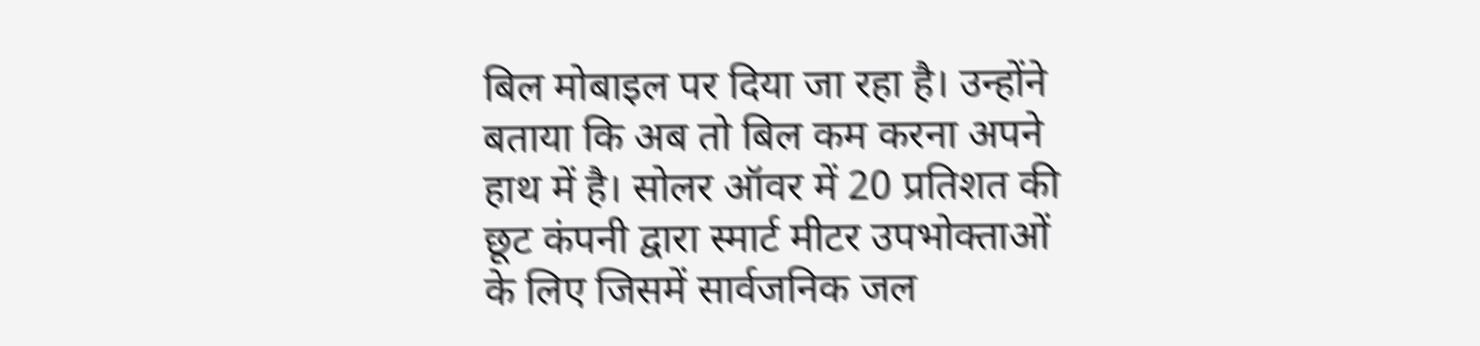बिल मोबाइल पर दिया जा रहा है। उन्होंने बताया कि अब तो बिल कम करना अपने हाथ में है। सोलर ऑवर में 20 प्रतिशत की छूट कंपनी द्वारा स्मार्ट मीटर उपभोक्ताओं के लिए जिसमें सार्वजनिक जल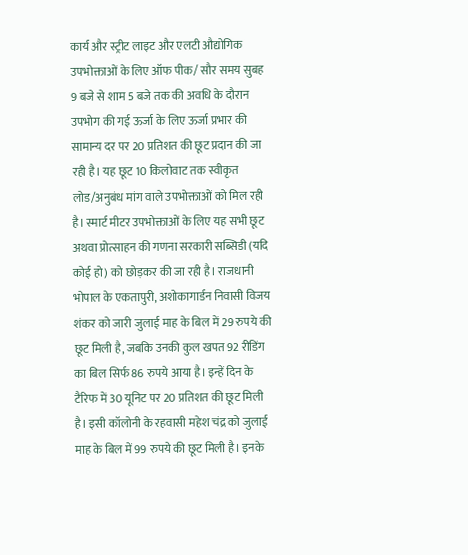कार्य और स्ट्रीट लाइट और एलटी औद्योगिक उपभोक्ताओं के लिए ऑफ पीक/ सौर समय सुबह 9 बजे से शाम 5 बजे तक की अवधि के दौरान उपभोग की गई ऊर्जा के लिए ऊर्जा प्रभार की सामान्य दर पर 20 प्रतिशत की छूट प्रदान की जा रही है। यह छूट 10 किलोवाट तक स्वीकृत लोड/अनुबंध मांग वाले उपभोक्ताओं को मिल रही है। स्मार्ट मीटर उपभोक्ताओं के लिए यह सभी छूट अथवा प्रोत्साहन की गणना सरकारी सब्सिडी (यदि कोई हो) को छोड़कर की जा रही है। राजधानी भोपाल के एकतापुरी, अशोकागार्डन निवासी विजय शंकर को जारी जुलाई माह के बिल में 29 रुपये की छूट मिली है, जबकि उनकी कुल खपत 92 रीडिंग का बिल सिर्फ 86 रुपये आया है। इन्हें दिन के टैरिफ में 30 यूनिट पर 20 प्रतिशत की छूट मिली है। इसी कॉलोनी के रहवासी महेश चंद्र को जुलाई माह के बिल में 99 रुपये की छूट मिली है। इनके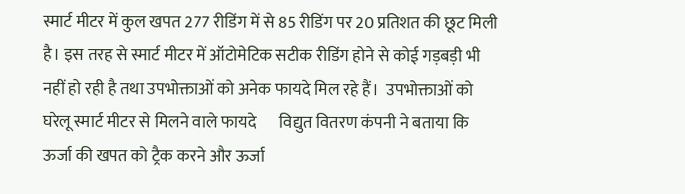स्मार्ट मीटर में कुल खपत 277 रीडिंग में से 85 रीडिंग पर 20 प्रतिशत की छूट मिली है। इस तरह से स्मार्ट मीटर में ऑटोमेटिक सटीक रीडिंग होने से कोई गड़बड़ी भी नहीं हो रही है तथा उपभोक्ताओं को अनेक फायदे मिल रहे हैं।  उपभोक्ताओं को घरेलू स्मार्ट मीटर से मिलने वाले फायदे       विद्युत वितरण कंपनी ने बताया कि ऊर्जा की खपत को ट्रैक करने और ऊर्जा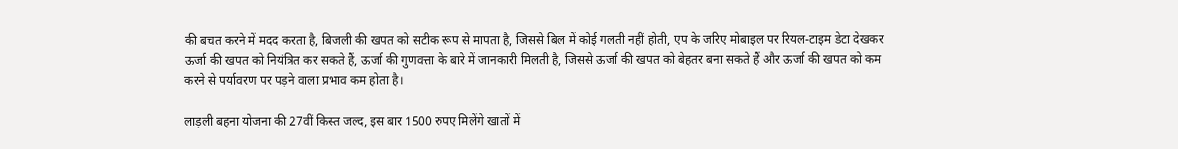की बचत करने में मदद करता है, बिजली की खपत को सटीक रूप से मापता है, जिससे बिल में कोई गलती नहीं होती, एप के जरिए मोबाइल पर रियल-टाइम डेटा देखकर ऊर्जा की खपत को नियंत्रित कर सकते हैं, ऊर्जा की गुणवत्ता के बारे में जानकारी मिलती है, जिससे ऊर्जा की खपत को बेहतर बना सकते हैं और ऊर्जा की खपत को कम करने से पर्यावरण पर पड़ने वाला प्रभाव कम होता है।

लाड़ली बहना योजना की 27वीं किस्त जल्द, इस बार 1500 रुपए मिलेंगे खातों में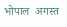भोपाल  अगस्त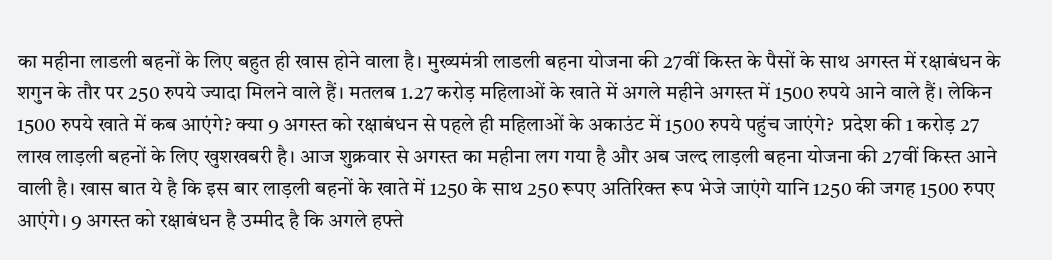का महीना लाडली बहनों के लिए बहुत ही खास होने वाला है। मुख्‍यमंत्री लाडली बहना योजना की 27वीं किस्त के पैसों के साथ अगस्त में रक्षाबंधन के शगुन के तौर पर 250 रुपये ज्यादा मिलने वाले हैं। मतलब 1.27 करोड़ महिलाओं के खाते में अगले महीने अगस्त में 1500 रुपये आने वाले हैं। लेकिन 1500 रुपये खाते में कब आएंगे? क्या 9 अगस्त को रक्षाबंधन से पहले ही महिलाओं के अकाउंट में 1500 रुपये पहुंच जाएंगे?  प्रदेश की 1 करोड़ 27 लाख लाड़ली बहनों के लिए खुशखबरी है। आज शुक्रवार से अगस्त का महीना लग गया है और अब जल्द लाड़ली बहना योजना की 27वीं किस्त आने वाली है। खास बात ये है कि इस बार लाड़ली बहनों के खाते में 1250 के साथ 250 रूपए अतिरिक्त रूप भेजे जाएंगे यानि 1250 की जगह 1500 रुपए आएंगे। 9 अगस्त को रक्षाबंधन है उम्मीद है कि अगले हफ्ते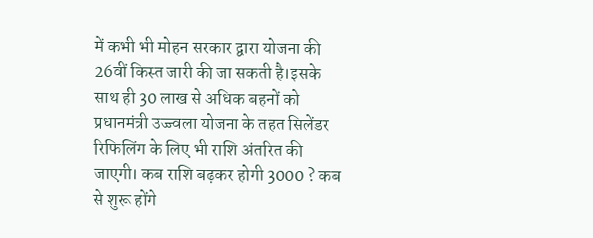में कभी भी मोहन सरकार द्वारा योजना की 26वीं किस्त जारी की जा सकती है।इसके साथ ही 30 लाख से अधिक बहनों को प्रधानमंत्री उज्ज्वला योजना के तहत सिलेंडर रिफिलिंग के लिए भी राशि अंतरित की जाएगी। कब राशि बढ़कर होगी 3000 ? कब से शुरू होंगे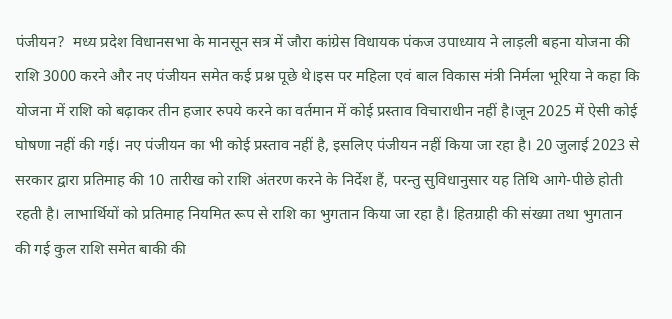पंजीयन?  मध्य प्रदेश विधानसभा के मानसून सत्र में जौरा कांग्रेस विधायक पंकज उपाध्याय ने लाड़ली बहना योजना की राशि 3000 करने और नए पंजीयन समेत कई प्रश्न पूछे थे।इस पर महिला एवं बाल विकास मंत्री निर्मला भूरिया ने कहा कि योजना में राशि को बढ़ाकर तीन हजार रुपये करने का वर्तमान में कोई प्रस्ताव विचाराधीन नहीं है।जून 2025 में ऐसी कोई घोषणा नहीं की गई। नए पंजीयन का भी कोई प्रस्ताव नहीं है, इसलिए पंजीयन नहीं किया जा रहा है। 20 जुलाई 2023 से सरकार द्वारा प्रतिमाह की 10 तारीख को राशि अंतरण करने के निर्देश हैं, परन्तु सुविधानुसार यह तिथि आगे-पीछे होती रहती है। लाभार्थियों को प्रतिमाह नियमित रूप से राशि का भुगतान किया जा रहा है। हितग्राही की संख्या तथा भुगतान की गई कुल राशि समेत बाकी की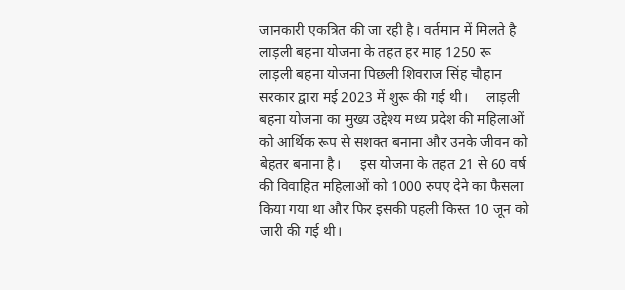जानकारी एकत्रित की जा रही है। वर्तमान में मिलते है लाड़ली बहना योजना के तहत हर माह 1250 रू     लाड़ली बहना योजना पिछली शिवराज सिंह चौहान सरकार द्वारा मई 2023 में शुरू की गई थी।     लाड़ली बहना योजना का मुख्य उद्देश्य मध्य प्रदेश की महिलाओं को आर्थिक रूप से सशक्त बनाना और उनके जीवन को बेहतर बनाना है।     इस योजना के तहत 21 से 60 वर्ष की विवाहित महिलाओं को 1000 रुपए देने का फैसला किया गया था और फिर इसकी पहली किस्त 10 जून को जारी की गई थी।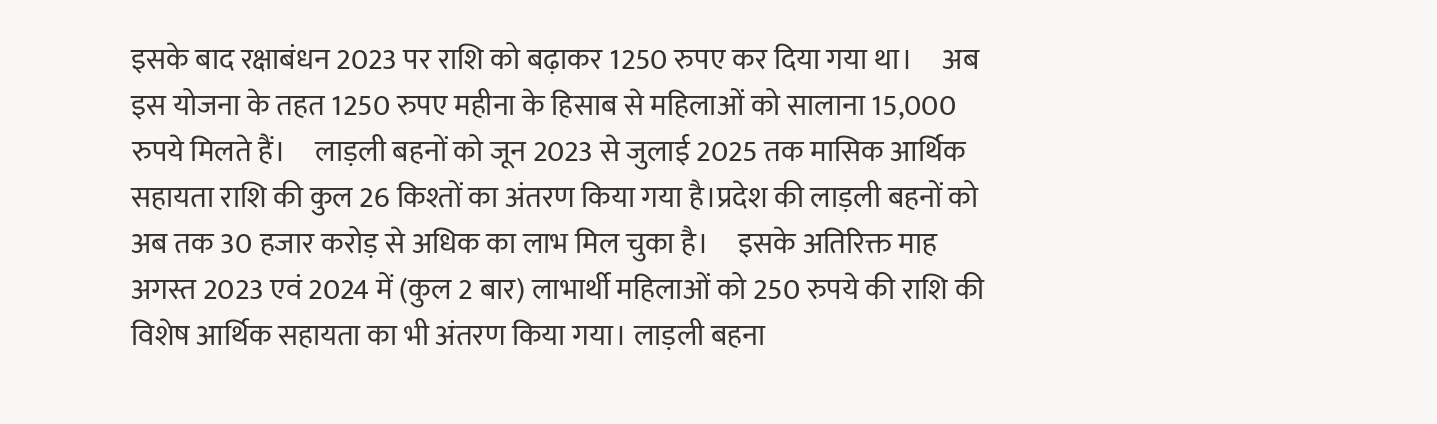इसके बाद रक्षाबंधन 2023 पर राशि को बढ़ाकर 1250 रुपए कर दिया गया था।     अब इस योजना के तहत 1250 रुपए महीना के हिसाब से महिलाओं को सालाना 15,000 रुपये मिलते हैं।     लाड़ली बहनों को जून 2023 से जुलाई 2025 तक मासिक आर्थिक सहायता राशि की कुल 26 किश्तों का अंतरण किया गया है।प्रदेश की लाड़ली बहनों को अब तक 30 हजार करोड़ से अधिक का लाभ मिल चुका है।     इसके अतिरिक्त माह अगस्त 2023 एवं 2024 में (कुल 2 बार) लाभार्थी महिलाओं को 250 रुपये की राशि की विशेष आर्थिक सहायता का भी अंतरण किया गया। लाड़ली बहना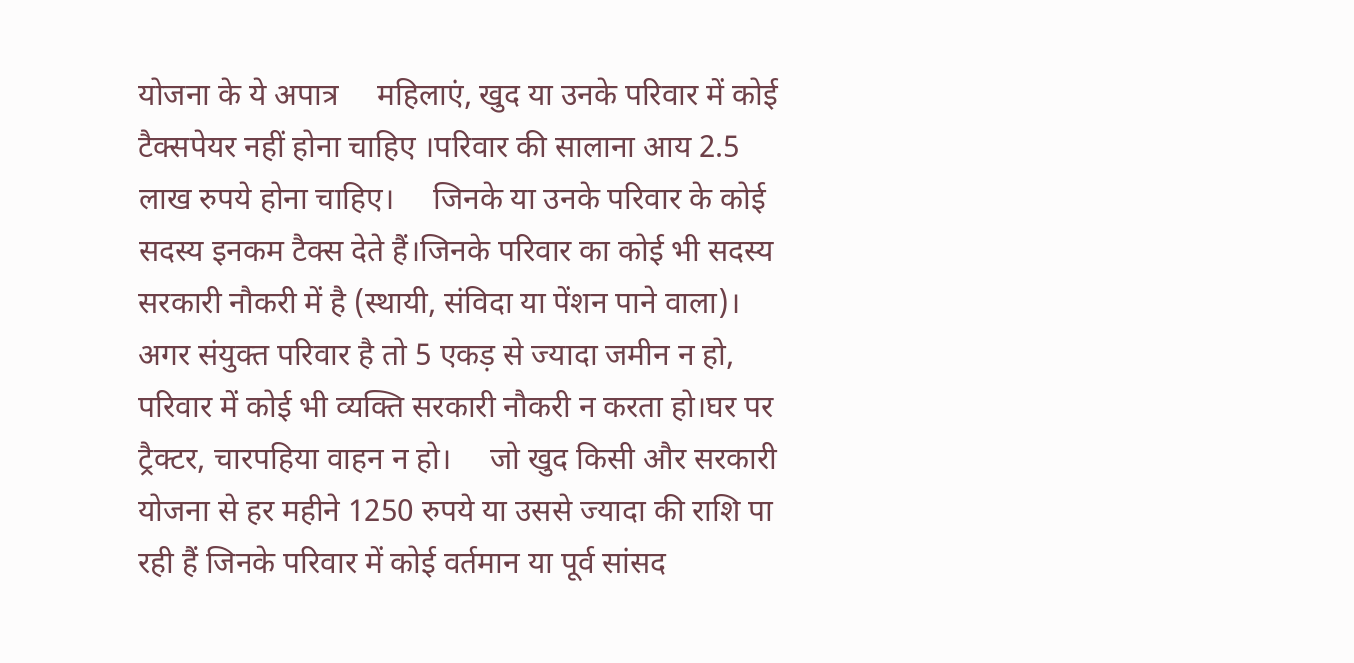योजना के ये अपात्र     महिलाएं, खुद या उनके परिवार में कोई टैक्सपेयर नहीं होना चाहिए ।परिवार की सालाना आय 2.5 लाख रुपये होना चाहिए।     जिनके या उनके परिवार के कोई सदस्य इनकम टैक्स देते हैं।जिनके परिवार का कोई भी सदस्य सरकारी नौकरी में है (स्थायी, संविदा या पेंशन पाने वाला)।     अगर संयुक्त परिवार है तो 5 एकड़ से ज्यादा जमीन न हो, परिवार में कोई भी व्यक्ति सरकारी नौकरी न करता हो।घर पर ट्रैक्टर, चारपहिया वाहन न हो।     जो खुद किसी और सरकारी योजना से हर महीने 1250 रुपये या उससे ज्यादा की राशि पा रही हैं जिनके परिवार में कोई वर्तमान या पूर्व सांसद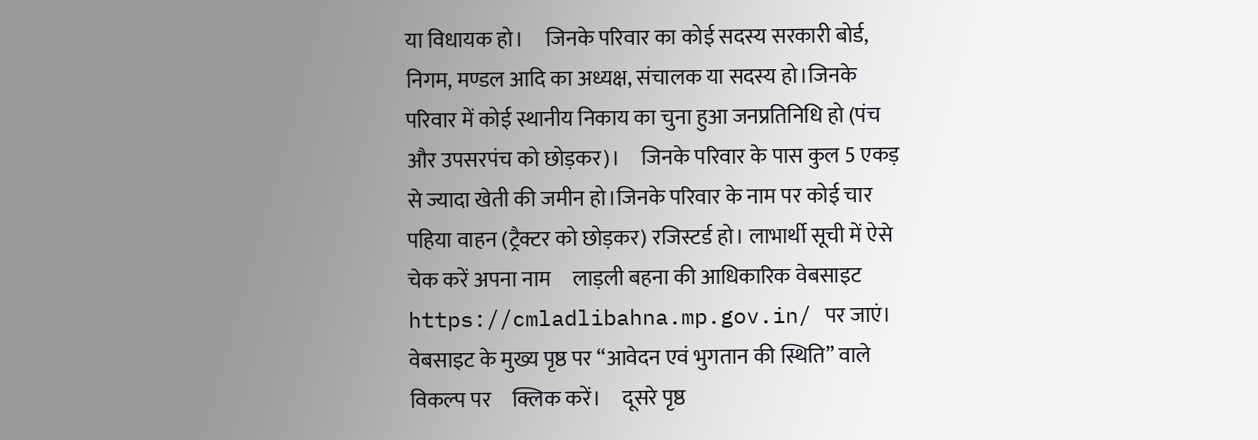या विधायक हो।     जिनके परिवार का कोई सदस्य सरकारी बोर्ड, निगम, मण्डल आदि का अध्यक्ष, संचालक या सदस्य हो।जिनके परिवार में कोई स्थानीय निकाय का चुना हुआ जनप्रतिनिधि हो (पंच और उपसरपंच को छोड़कर)।     जिनके परिवार के पास कुल 5 एकड़ से ज्यादा खेती की जमीन हो।जिनके परिवार के नाम पर कोई चार पहिया वाहन (ट्रैक्टर को छोड़कर) रजिस्टर्ड हो। लाभार्थी सूची में ऐसे चेक करें अपना नाम     लाड़ली बहना की आधिकारिक वेबसाइट https://cmladlibahna.mp.gov.in/ पर जाएं।     वेबसाइट के मुख्य पृष्ठ पर “आवेदन एवं भुगतान की स्थिति” वाले विकल्प पर     क्लिक करें।     दूसरे पृष्ठ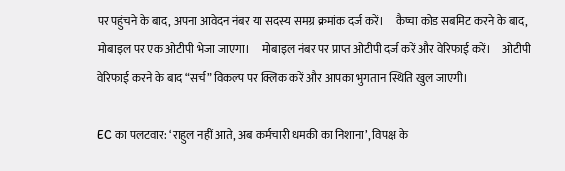पर पहुंचने के बाद, अपना आवेदन नंबर या सदस्य समग्र क्रमांक दर्ज करें।     कैप्चा कोड सबमिट करने के बाद, मोबाइल पर एक ओटीपी भेजा जाएगा।     मोबाइल नंबर पर प्राप्त ओटीपी दर्ज करें और वेरिफाई करें।     ओटीपी वेरिफाई करने के बाद “सर्च” विकल्प पर क्लिक करें और आपका भुगतान स्थिति खुल जाएगी।

EC का पलटवार: ‘राहुल नहीं आते, अब कर्मचारी धमकी का निशाना’, विपक्ष के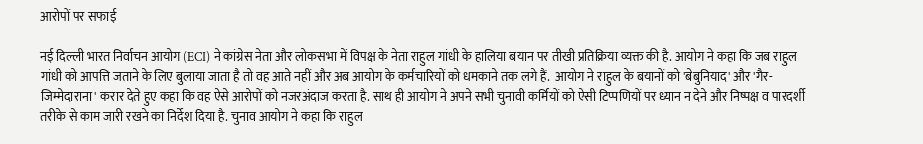आरोपों पर सफाई

नई दिल्ली भारत निर्वाचन आयोग (ECI) ने कांग्रेस नेता और लोकसभा में विपक्ष के नेता राहुल गांधी के हालिया बयान पर तीखी प्रतिक्रिया व्यक्त की है. आयोग ने कहा कि जब राहुल गांधी को आपत्ति जताने के लिए बुलाया जाता है तो वह आते नहीं और अब आयोग के कर्मचारियों को धमकाने तक लगे हैं.  आयोग ने राहुल के बयानों को 'बेबुनियाद' और 'गैर-जिम्मेदाराना' करार देते हुए कहा कि वह ऐसे आरोपों को नजरअंदाज करता है. साथ ही आयोग ने अपने सभी चुनावी कर्मियों को ऐसी टिप्पणियों पर ध्यान न देने और निष्पक्ष व पारदर्शी तरीके से काम जारी रखने का निर्देश दिया है. चुनाव आयोग ने कहा कि राहुल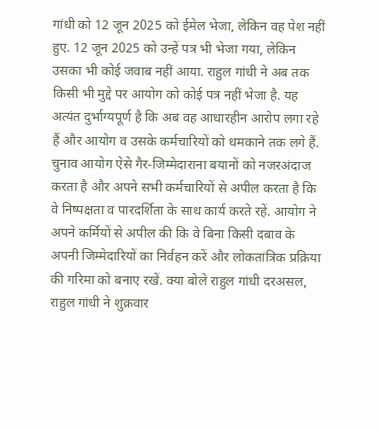गांधी को 12 जून 2025 को ईमेल भेजा, लेकिन वह पेश नहीं हुए. 12 जून 2025 को उन्हें पत्र भी भेजा गया, लेकिन उसका भी कोई जवाब नहीं आया. राहुल गांधी ने अब तक किसी भी मुद्दे पर आयोग को कोई पत्र नहीं भेजा है. यह अत्यंत दुर्भाग्यपूर्ण है कि अब वह आधारहीन आरोप लगा रहे हैं और आयोग व उसके कर्मचारियों को धमकाने तक लगे हैं. चुनाव आयोग ऐसे गैर-जिम्मेदाराना बयानों को नजरअंदाज करता है और अपने सभी कर्मचारियों से अपील करता है कि वे निष्पक्षता व पारदर्शिता के साथ कार्य करते रहें. आयोग ने अपने कर्मियों से अपील की कि वे बिना किसी दबाव के अपनी जिम्मेदारियों का निर्वहन करें और लोकतांत्रिक प्रक्रिया की गरिमा को बनाए रखें. क्या बोले राहुल गांधी दरअसल, राहुल गांधी ने शुक्रवार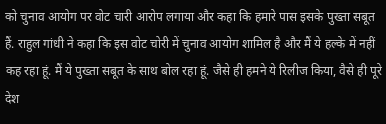को चुनाव आयोग पर वोट चारी आरोप लगाया और कहा कि हमारे पास इसके पुख्ता सबूत हैं. राहुल गांधी ने कहा कि इस वोट चोरी में चुनाव आयोग शामिल है और मैं ये हल्के में नहीं कह रहा हूं. मैं ये पुख्ता सबूत के साथ बोल रहा हूं. जैसे ही हमने ये रिलीज किया, वैसे ही पूरे देश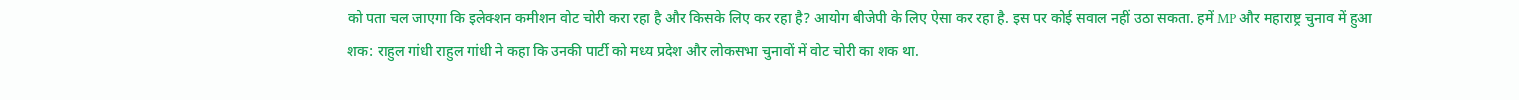को पता चल जाएगा कि इलेक्शन कमीशन वोट चोरी करा रहा है और किसके लिए कर रहा है? आयोग बीजेपी के लिए ऐसा कर रहा है. इस पर कोई सवाल नहीं उठा सकता. हमें MP और महाराष्ट्र चुनाव में हुआ शक: राहुल गांधी राहुल गांधी ने कहा कि उनकी पार्टी को मध्य प्रदेश और लोकसभा चुनावों में वोट चोरी का शक था.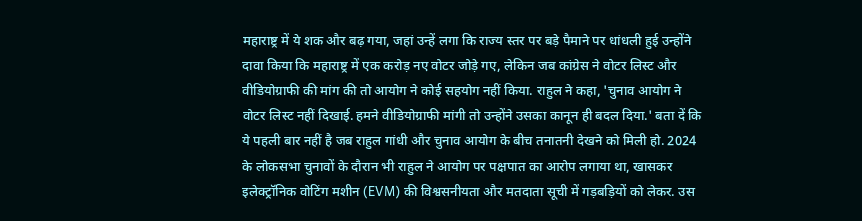महाराष्ट्र में ये शक और बढ़ गया, जहां उन्हें लगा कि राज्य स्तर पर बड़े पैमाने पर धांधली हुई उन्होंने दावा किया कि महाराष्ट्र में एक करोड़ नए वोटर जोड़े गए, लेकिन जब कांग्रेस ने वोटर लिस्ट और वीडियोग्राफी की मांग की तो आयोग ने कोई सहयोग नहीं किया. राहुल ने कहा, 'चुनाव आयोग ने वोटर लिस्ट नहीं दिखाई. हमने वीडियोग्राफी मांगी तो उन्होंने उसका कानून ही बदल दिया.' बता दें कि ये पहली बार नहीं है जब राहुल गांधी और चुनाव आयोग के बीच तनातनी देखने को मिली हो. 2024 के लोकसभा चुनावों के दौरान भी राहुल ने आयोग पर पक्षपात का आरोप लगाया था, खासकर इलेक्ट्रॉनिक वोटिंग मशीन (EVM) की विश्वसनीयता और मतदाता सूची में गड़बड़ियों को लेकर. उस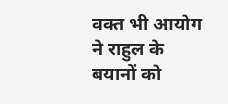वक्त भी आयोग ने राहुल के बयानों को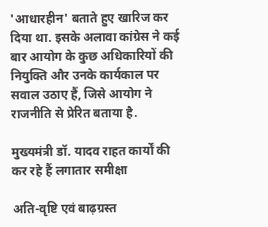'आधारहीन' बताते हुए खारिज कर दिया था. इसके अलावा कांग्रेस ने कई बार आयोग के कुछ अधिकारियों की नियुक्ति और उनके कार्यकाल पर सवाल उठाए हैं, जिसे आयोग ने राजनीति से प्रेरित बताया है.

मुख्यमंत्री डॉ. यादव राहत कार्यों की कर रहे हैं लगातार समीक्षा

अति-वृष्टि एवं बाढ़ग्रस्त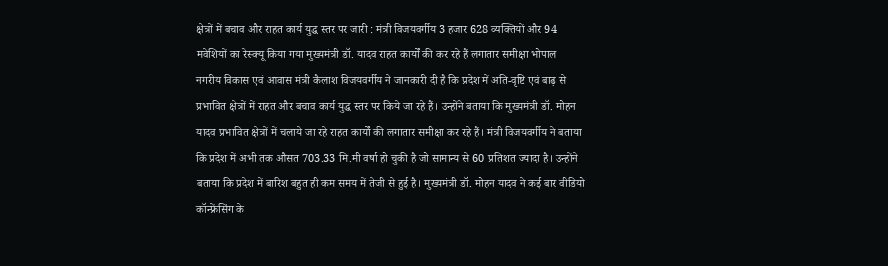क्षेत्रों में बचाव और राहत कार्य युद्ध स्तर पर जारी : मंत्री विजयवर्गीय 3 हजार 628 व्यक्तियों और 94 मवेशियों का रेस्क्यू किया गया मुख्यमंत्री डॉ. यादव राहत कार्यों की कर रहे हैं लगातार समीक्षा भोपाल  नगरीय विकास एवं आवास मंत्री कैलाश विजयवर्गीय ने जानकारी दी है कि प्रदेश में अति-वृष्टि एवं बाढ़ से प्रभावित क्षेत्रों में राहत और बचाव कार्य युद्ध स्तर पर किये जा रहे हैं। उन्होंने बताया कि मुख्यमंत्री डॉ. मोहन यादव प्रभावित क्षेत्रों में चलाये जा रहे राहत कार्यों की लगातार समीक्षा कर रहे हैं। मंत्री विजयवर्गीय ने बताया कि प्रदेश में अभी तक औसत 703.33 मि.मी वर्षा हो चुकी है जो सामान्य से 60 प्रतिशत ज्यादा है। उन्होंने बताया कि प्रदेश में बारिश बहुत ही कम समय में तेजी से हुई है। मुख्यमंत्री डॉ. मोहन यादव ने कई बार वीडियो कॉन्फ्रेंसिंग के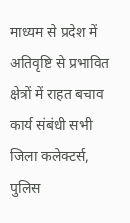माध्यम से प्रदेश में अतिवृष्टि से प्रभावित क्षेत्रों में राहत बचाव कार्य संबंधी सभी जिला कलेक्टर्स, पुलिस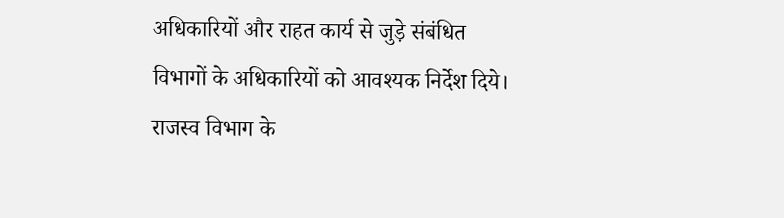अधिकारियों और राहत कार्य से जुड़े संबंधित विभागों के अधिकारियों को आवश्यक निर्देश दिये। राजस्व विभाग के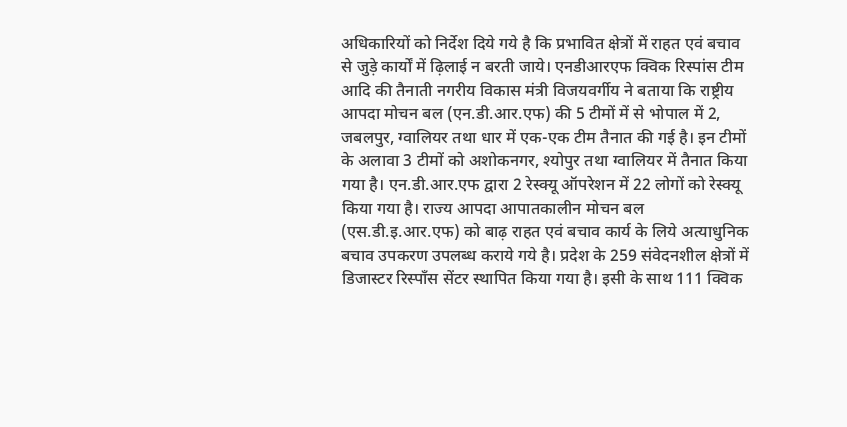अधिकारियों को निर्देश दिये गये है कि प्रभावित क्षेत्रों में राहत एवं बचाव से जुड़े कार्यों में ढ़िलाई न बरती जाये। एनडीआरएफ क्विक रिस्पांस टीम आदि की तैनाती नगरीय विकास मंत्री विजयवर्गीय ने बताया कि राष्ट्रीय आपदा मोचन बल (एन.डी.आर.एफ) की 5 टीमों में से भोपाल में 2, जबलपुर, ग्वालियर तथा धार में एक-एक टीम तैनात की गई है। इन टीमों के अलावा 3 टीमों को अशोकनगर, श्योपुर तथा ग्वालियर में तैनात किया गया है। एन.डी.आर.एफ द्वारा 2 रेस्क्यू ऑपरेशन में 22 लोगों को रेस्क्यू किया गया है। राज्य आपदा आपातकालीन मोचन बल (एस.डी.इ.आर.एफ) को बाढ़ राहत एवं बचाव कार्य के लिये अत्याधुनिक बचाव उपकरण उपलब्ध कराये गये है। प्रदेश के 259 संवेदनशील क्षेत्रों में डिजास्टर रिस्पाँस सेंटर स्थापित किया गया है। इसी के साथ 111 क्विक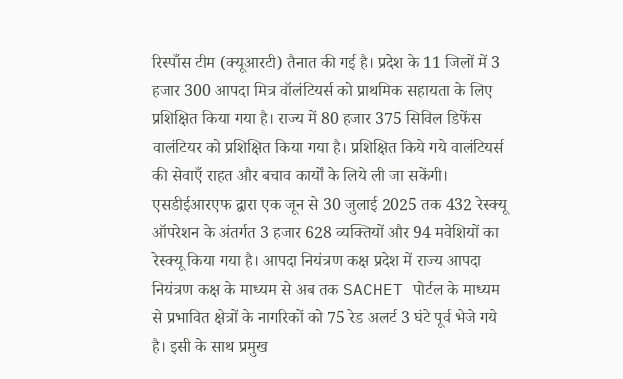रिस्पाँस टीम (क्यूआरटी) तैनात की गई है। प्रदेश के 11 जिलों में 3 हजार 300 आपदा मित्र वॉलंटियर्स को प्राथमिक सहायता के लिए प्रशिक्षित किया गया है। राज्य में 80 हजार 375 सिविल डिफेंस वालंटियर को प्रशिक्षित किया गया है। प्रशिक्षित किये गये वालंटियर्स की सेवाएँ राहत और बचाव कार्यों के लिये ली जा सकेंगी। एसडीईआरएफ द्वारा एक जून से 30 जुलाई 2025 तक 432 रेस्क्यू ऑपरेशन के अंतर्गत 3 हजार 628 व्यक्तियों और 94 मवेशियों का रेस्क्यू किया गया है। आपदा नियंत्रण कक्ष प्रदेश में राज्य आपदा नियंत्रण कक्ष के माध्यम से अब तक SACHET पोर्टल के माध्यम से प्रभावित क्षेत्रों के नागरिकों को 75 रेड अलर्ट 3 घंटे पूर्व भेजे गये है। इसी के साथ प्रमुख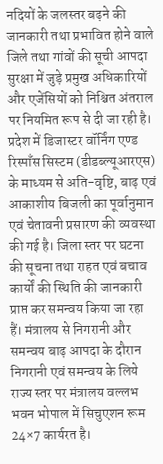नदियों के जलस्तर बढ़ने की जानकारी तथा प्रभावित होने वाले जिले तथा गांवों की सूची आपदा सुरक्षा में जुड़े प्रमुख अधिकारियों और एजेंसियों को निश्चित अंतराल पर नियमित रूप से दी जा रही है। प्रदेश में डिजास्टर वॉर्निंग एण्ड रिस्पाँस सिस्टम (डीडब्ल्यूआरएस) के माध्यम से अति-वृष्टि, बाढ़ एवं आकाशीय बिजली का पूर्वानुमान एवं चेतावनी प्रसारण की व्यवस्था की गई है। जिला स्तर पर घटना की सूचना तथा राहत एवं बचाव कार्यों की स्थिति की जानकारी प्राप्त कर समन्वय किया जा रहा हैं। मंत्रालय से निगरानी और समन्वय बाढ़ आपदा के दौरान निगरानी एवं समन्वय के लिये राज्य स्तर पर मंत्रालय वल्लभ भवन भोपाल में सिचुएशन रूम 24×7 कार्यरत है।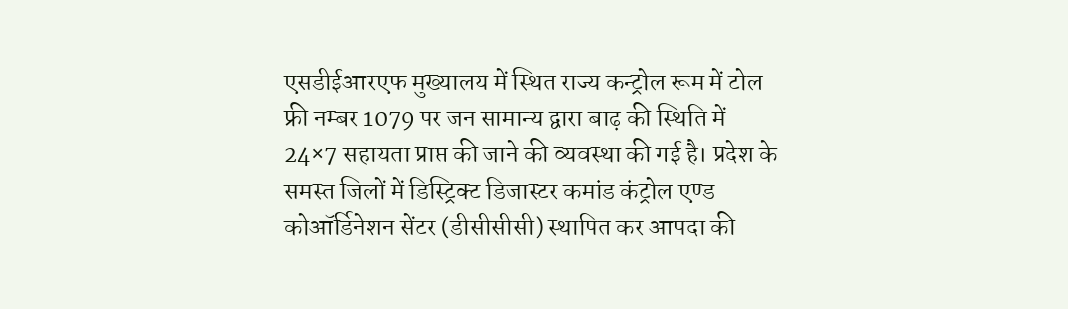एसडीईआरएफ मुख्यालय में स्थित राज्य कन्ट्रोल रूम में टोल फ्री नम्बर 1079 पर जन सामान्य द्वारा बाढ़ की स्थिति में 24×7 सहायता प्राप्त की जाने की व्यवस्था की गई है। प्रदेश के समस्त जिलों में डिस्ट्रिक्ट डिजास्टर कमांड कंट्रोल एण्ड कोऑर्डिनेशन सेंटर (डीसीसीसी) स्थापित कर आपदा की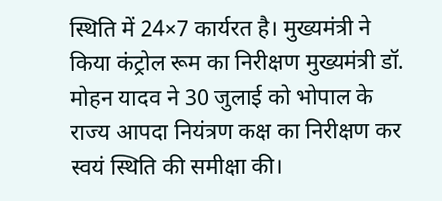स्थिति में 24×7 कार्यरत है। मुख्यमंत्री ने किया कंट्रोल रूम का निरीक्षण मुख्यमंत्री डॉ. मोहन यादव ने 30 जुलाई को भोपाल के राज्य आपदा नियंत्रण कक्ष का निरीक्षण कर स्वयं स्थिति की समीक्षा की।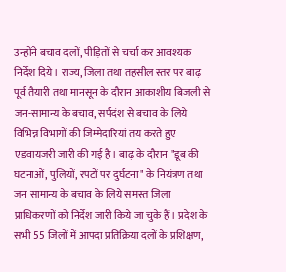उन्होंने बचाव दलों, पीड़ितों से चर्चा कर आवश्यक निर्देश दिये। राज्य, जिला तथा तहसील स्तर पर बाढ़ पूर्व तैयारी तथा मानसून के दौरान आकाशीय बिजली से जन-सामान्य के बचाव, सर्पदंश से बचाव के लिये विभिन्न विभागों की जिम्मेदारियां तय करते हुए एडवायजरी जारी की गई है। बाढ़ के दौरान "डूब की घटनाओं, पुलियों, रपटों पर दुर्घटना" के नियंत्रण तथा जन सामान्य के बचाव के लिये समस्त जिला प्राधिकरणों को निर्देश जारी किये जा चुके हैं। प्रदेश के सभी 55 जिलों में आपदा प्रतिक्रिया दलों के प्रशिक्षण,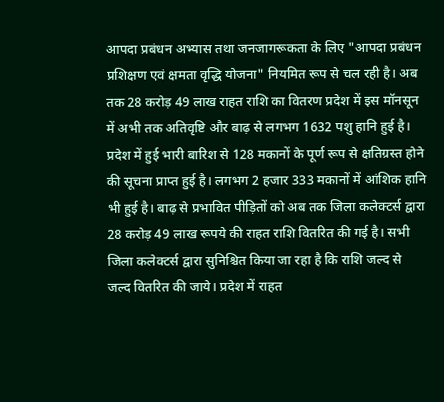आपदा प्रबंधन अभ्यास तथा जनजागरूकता के लिए "आपदा प्रबंधन प्रशिक्षण एवं क्षमता वृद्धि योजना" नियमित रूप से चल रही है। अब तक 28 करोड़ 49 लाख राहत राशि का वितरण प्रदेश में इस मॉनसून में अभी तक अतिवृष्टि और बाढ़ से लगभग 1632 पशु हानि हुई है। प्रदेश में हुई भारी बारिश से 128 मकानों के पूर्ण रूप से क्षतिग्रस्त होने की सूचना प्राप्त हुई है। लगभग 2 हजार 333 मकानों में आंशिक हानि भी हुई है। बाढ़ से प्रभावित पीड़ितों को अब तक जिला कलेक्टर्स द्वारा 28 करोड़ 49 लाख रूपये की राहत राशि वितरित की गई है। सभी जिला कलेक्टर्स द्वारा सुनिश्चित किया जा रहा है कि राशि जल्द से जल्द वितरित की जाये। प्रदेश में राहत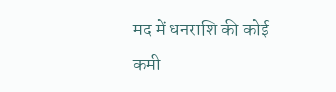मद में धनराशि की कोई कमी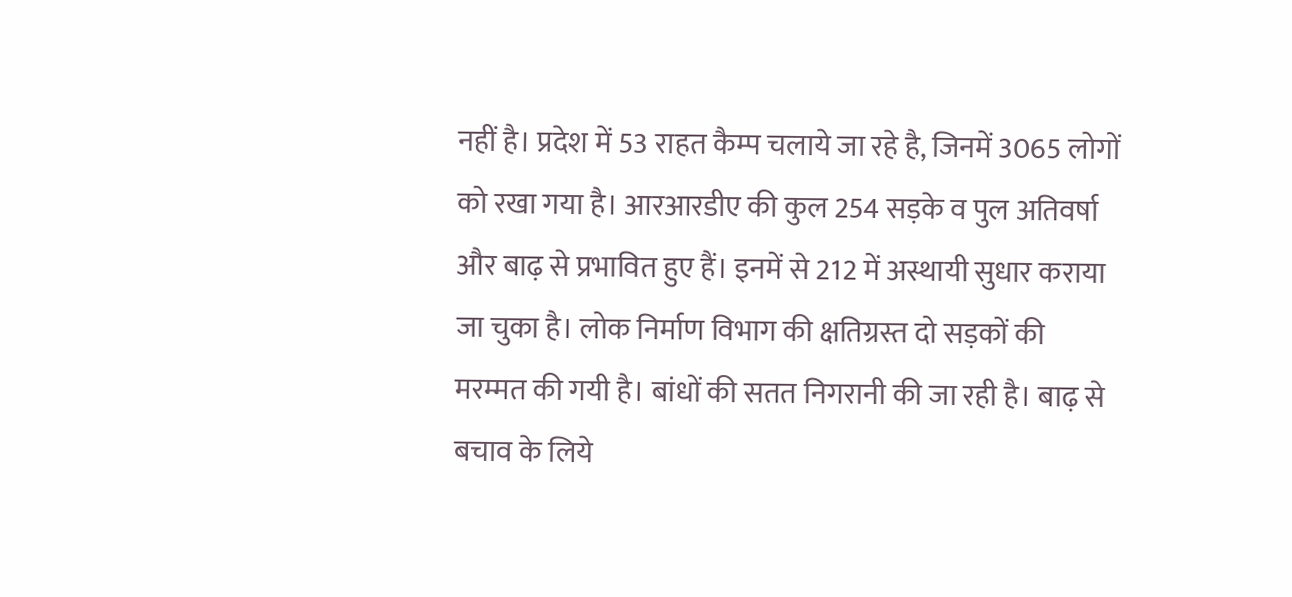नहीं है। प्रदेश में 53 राहत कैम्प चलाये जा रहे है, जिनमें 3065 लोगों को रखा गया है। आरआरडीए की कुल 254 सड़के व पुल अतिवर्षा और बाढ़ से प्रभावित हुए हैं। इनमें से 212 में अस्थायी सुधार कराया जा चुका है। लोक निर्माण विभाग की क्षतिग्रस्त दो सड़कों की मरम्मत की गयी है। बांधों की सतत निगरानी की जा रही है। बाढ़ से बचाव के लिये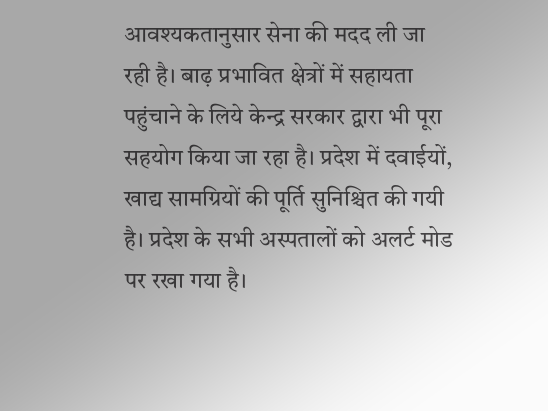आवश्यकतानुसार सेना की मदद ली जा रही है। बाढ़ प्रभावित क्षेत्रों में सहायता पहुंचाने के लिये केन्द्र सरकार द्वारा भी पूरा सहयोग किया जा रहा है। प्रदेश में दवाईयों, खाद्य सामग्रियों की पूर्ति सुनिश्चित की गयी है। प्रदेश के सभी अस्पतालों को अलर्ट मोड पर रखा गया है।